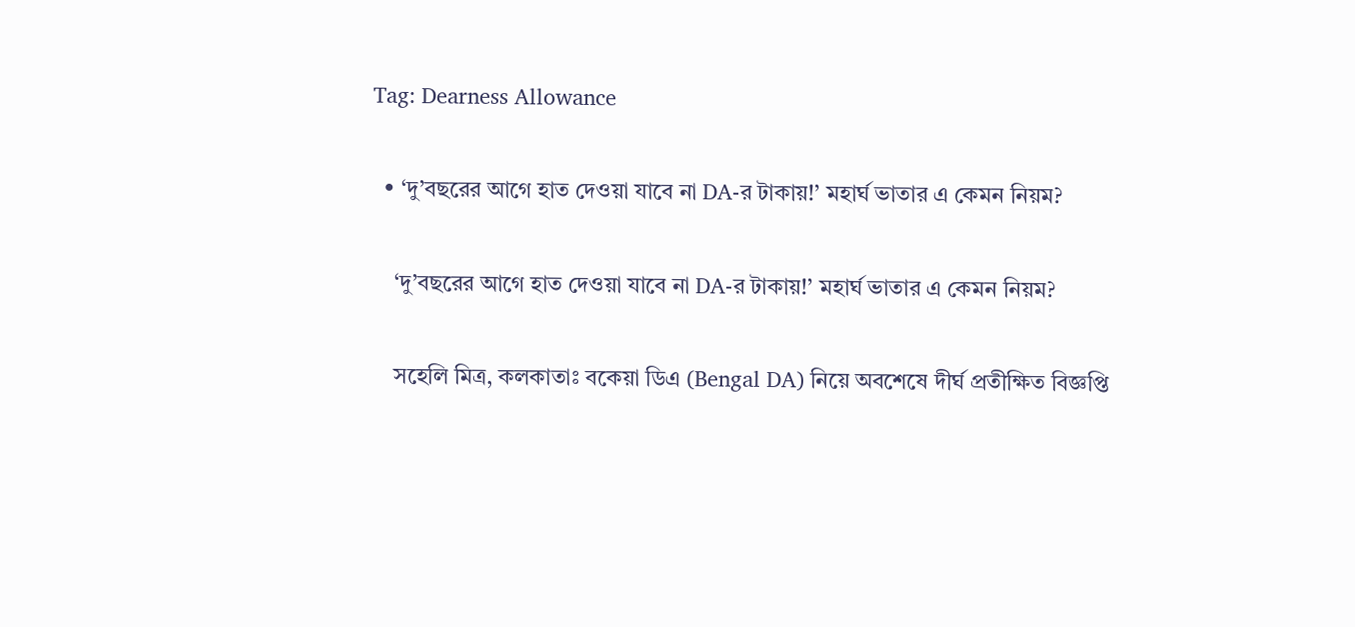Tag: Dearness Allowance

  • ‘দু’বছরের আগে হাত দেওয়া যাবে না DA-র টাকায়!’ মহার্ঘ ভাতার এ কেমন নিয়ম?

    ‘দু’বছরের আগে হাত দেওয়া যাবে না DA-র টাকায়!’ মহার্ঘ ভাতার এ কেমন নিয়ম?

    সহেলি মিত্র, কলকাতাঃ বকেয়া ডিএ (Bengal DA) নিয়ে অবশেষে দীর্ঘ প্রতীক্ষিত বিজ্ঞপ্তি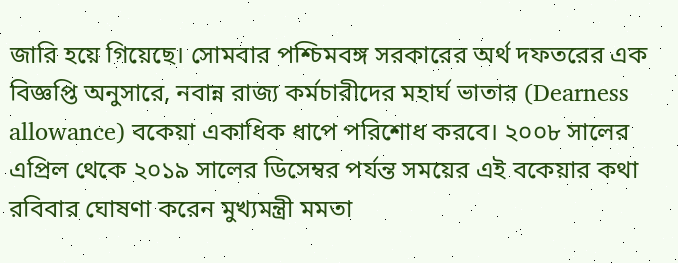জারি হয়ে গিয়েছে। সোমবার পশ্চিমবঙ্গ সরকারের অর্থ দফতরের এক বিজ্ঞপ্তি অনুসারে, নবান্ন রাজ্য কর্মচারীদের মহার্ঘ ভাতার (Dearness allowance) বকেয়া একাধিক ধাপে পরিশোধ করবে। ২০০৮ সালের এপ্রিল থেকে ২০১৯ সালের ডিসেম্বর পর্যন্ত সময়ের এই বকেয়ার কথা রবিবার ঘোষণা করেন মুখ্যমন্ত্রী মমতা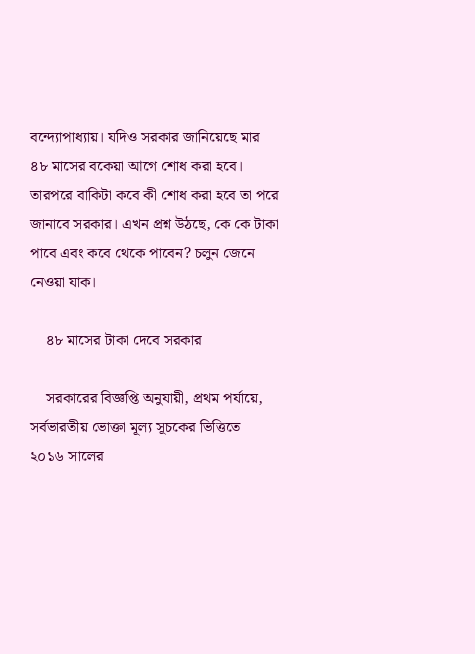বন্দ্যোপাধ্যায়। যদিও সরকার জানিয়েছে মার ৪৮ মাসের বকেয়া আগে শোধ করা হবে। তারপরে বাকিটা কবে কী শোধ করা হবে তা পরে জানাবে সরকার। এখন প্রশ্ন উঠছে, কে কে টাকা পাবে এবং কবে থেকে পাবেন? চলুন জেনে নেওয়া যাক।

    ৪৮ মাসের টাকা দেবে সরকার

    সরকারের বিজ্ঞপ্তি অনুযায়ী, প্রথম পর্যায়ে, সর্বভারতীয় ভোক্তা মূল্য সূচকের ভিত্তিতে ২০১৬ সালের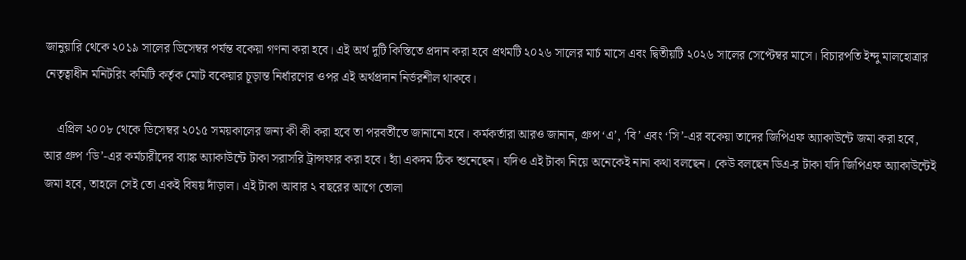জানুয়ারি থেকে ২০১৯ সালের ডিসেম্বর পর্যন্ত বকেয়া গণনা করা হবে। এই অর্থ দুটি কিস্তিতে প্রদান করা হবে প্রথমটি ২০২৬ সালের মার্চ মাসে এবং দ্বিতীয়টি ২০২৬ সালের সেপ্টেম্বর মাসে। বিচারপতি ইন্দু মালহোত্রার নেতৃত্বাধীন মনিটরিং কমিটি কর্তৃক মোট বকেয়ার চূড়ান্ত নির্ধারণের ওপর এই অর্থপ্রদান নির্ভরশীল থাকবে।

    এপ্রিল ২০০৮ থেকে ডিসেম্বর ২০১৫ সময়কালের জন্য কী কী করা হবে তা পরবর্তীতে জানানো হবে। কর্মকর্তারা আরও জানান, গ্রুপ ‘এ’, ‘বি’ এবং ‘সি’-এর বকেয়া তাদের জিপিএফ অ্যাকাউন্টে জমা করা হবে, আর গ্রুপ ‘ডি’-এর কর্মচারীদের ব্যাঙ্ক অ্যাকাউন্টে টাকা সরাসরি ট্রান্সফার করা হবে। হ্যাঁ একদম ঠিক শুনেছেন। যদিও এই টাকা নিয়ে অনেকেই নানা কথা বলছেন। কেউ বলছেন ডিএ-র টাকা যদি জিপিএফ অ্যাকাউন্টেই জমা হবে, তাহলে সেই তো একই বিষয় দাঁড়াল। এই টাকা আবার ২ বছরের আগে তোলা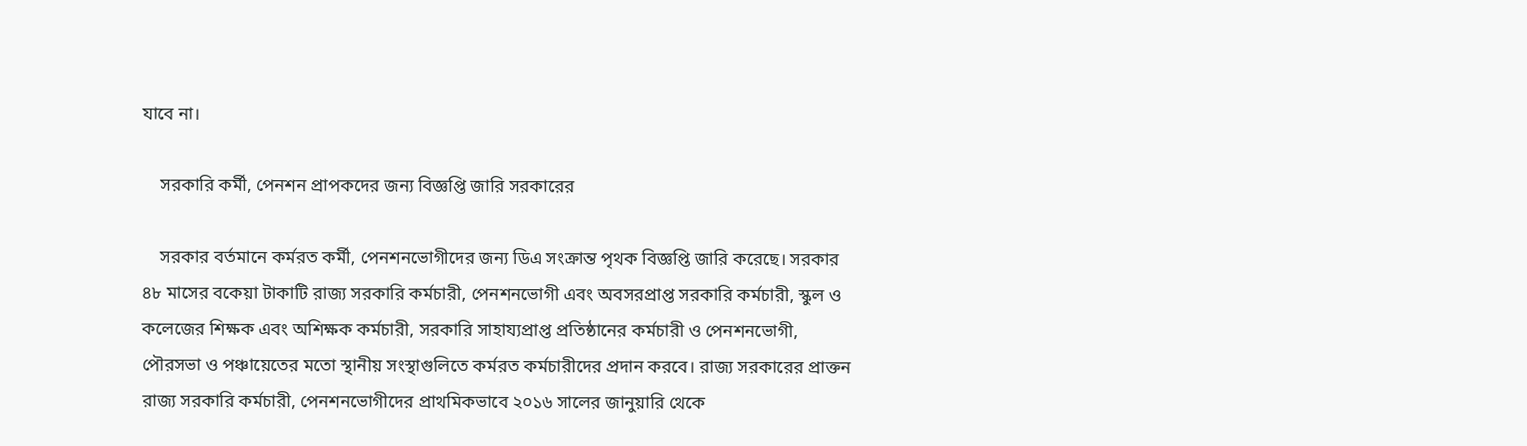যাবে না।

    সরকারি কর্মী, পেনশন প্রাপকদের জন্য বিজ্ঞপ্তি জারি সরকারের

    সরকার বর্তমানে কর্মরত কর্মী, পেনশনভোগীদের জন্য ডিএ সংক্রান্ত পৃথক বিজ্ঞপ্তি জারি করেছে। সরকার ৪৮ মাসের বকেয়া টাকাটি রাজ্য সরকারি কর্মচারী, পেনশনভোগী এবং অবসরপ্রাপ্ত সরকারি কর্মচারী, স্কুল ও কলেজের শিক্ষক এবং অশিক্ষক কর্মচারী, সরকারি সাহায্যপ্রাপ্ত প্রতিষ্ঠানের কর্মচারী ও পেনশনভোগী, পৌরসভা ও পঞ্চায়েতের মতো স্থানীয় সংস্থাগুলিতে কর্মরত কর্মচারীদের প্রদান করবে। রাজ্য সরকারের প্রাক্তন রাজ্য সরকারি কর্মচারী, পেনশনভোগীদের প্রাথমিকভাবে ২০১৬ সালের জানুয়ারি থেকে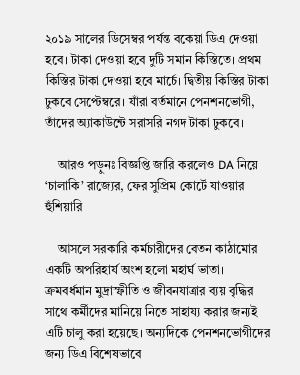২০১৯ সালের ডিসেম্বর পর্যন্ত বকেয়া ডিএ দেওয়া হবে। টাকা দেওয়া হবে দুটি সমান কিস্তিতে। প্রথম কিস্তির টাকা দেওয়া হবে মার্চে। দ্বিতীয় কিস্তির টাকা ঢুকবে সেপ্টেম্বরে। যাঁরা বর্তমানে পেনশনভোগী, তাঁদের অ্যাকাউন্টে সরাসরি নগদ টাকা ঢুকবে।

    আরও পড়ুনঃ বিজ্ঞপ্তি জারি করলেও DA নিয়ে ‘চালাকি’ রাজ্যের, ফের সুপ্রিম কোর্টে যাওয়ার হুঁশিয়ারি

    আসলে সরকারি কর্মচারীদের বেতন কাঠামোর একটি অপরিহার্য অংশ হলো মহার্ঘ ভাতা। ক্রমবর্ধমান মুদ্রাস্ফীতি ও জীবনযাত্রার ব্যয় বৃদ্ধির সাথে কর্মীদের মানিয়ে নিতে সাহায্য করার জন্যই এটি চালু করা হয়েছে। অন্যদিকে পেনশনভোগীদের জন্য ডিএ বিশেষভাবে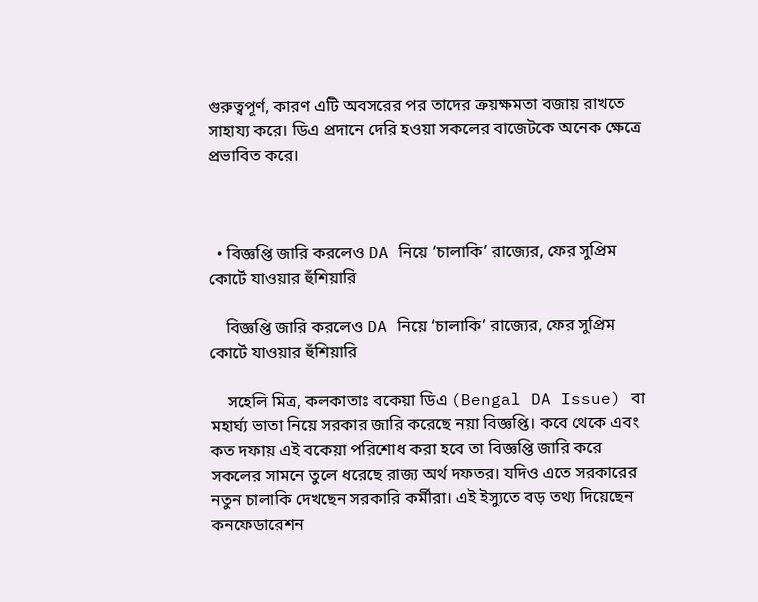গুরুত্বপূর্ণ, কারণ এটি অবসরের পর তাদের ক্রয়ক্ষমতা বজায় রাখতে সাহায্য করে। ডিএ প্রদানে দেরি হওয়া সকলের বাজেটকে অনেক ক্ষেত্রে প্রভাবিত করে।



  • বিজ্ঞপ্তি জারি করলেও DA নিয়ে ‘চালাকি’ রাজ্যের, ফের সুপ্রিম কোর্টে যাওয়ার হুঁশিয়ারি

    বিজ্ঞপ্তি জারি করলেও DA নিয়ে ‘চালাকি’ রাজ্যের, ফের সুপ্রিম কোর্টে যাওয়ার হুঁশিয়ারি

    সহেলি মিত্র, কলকাতাঃ বকেয়া ডিএ (Bengal DA Issue) বা মহার্ঘ্য ভাতা নিয়ে সরকার জারি করেছে নয়া বিজ্ঞপ্তি। কবে থেকে এবং কত দফায় এই বকেয়া পরিশোধ করা হবে তা বিজ্ঞপ্তি জারি করে সকলের সামনে তুলে ধরেছে রাজ্য অর্থ দফতর। যদিও এতে সরকারের নতুন চালাকি দেখছেন সরকারি কর্মীরা। এই ইস্যুতে বড় তথ্য দিয়েছেন কনফেডারেশন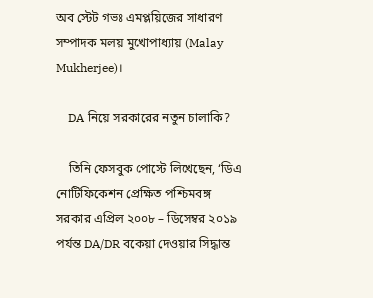অব স্টেট গভঃ এমপ্লয়িজের সাধারণ সম্পাদক মলয় মুখোপাধ্যায় (Malay Mukherjee)।

    DA নিয়ে সরকারের নতুন চালাকি?

    তিনি ফেসবুক পোস্টে লিখেছেন, ‘ডিএ নোটিফিকেশন প্রেক্ষিত পশ্চিমবঙ্গ সরকার এপ্রিল ২০০৮ – ডিসেম্বর ২০১৯ পর্যন্ত DA/DR বকেয়া দেওয়ার সিদ্ধান্ত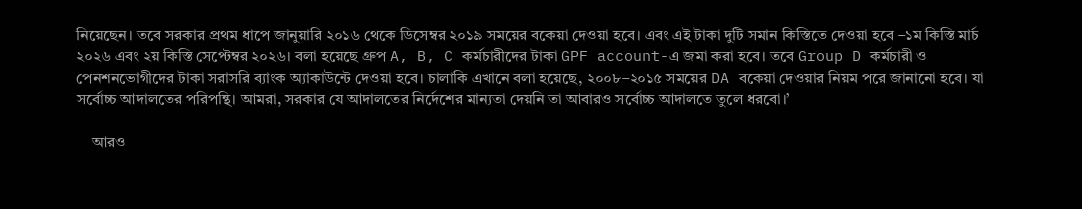নিয়েছেন। তবে সরকার প্রথম ধাপে জানুয়ারি ২০১৬ থেকে ডিসেম্বর ২০১৯ সময়ের বকেয়া দেওয়া হবে। এবং এই টাকা দুটি সমান কিস্তিতে দেওয়া হবে –১ম কিস্তি মার্চ ২০২৬ এবং ২য় কিস্তি সেপ্টেম্বর ২০২৬। বলা হয়েছে গ্রুপ A, B, C কর্মচারীদের টাকা GPF account-এ জমা করা হবে। তবে Group D কর্মচারী ও পেনশনভোগীদের টাকা সরাসরি ব্যাংক অ্যাকাউন্টে দেওয়া হবে। চালাকি এখানে বলা হয়েছে, ২০০৮–২০১৫ সময়ের DA বকেয়া দেওয়ার নিয়ম পরে জানানো হবে। যা সর্বোচ্চ আদালতের পরিপন্থি। আমরা, সরকার যে আদালতের নির্দেশের মান্যতা দেয়নি তা আবারও সর্বোচ্চ আদালতে তুলে ধরবো।’

    আরও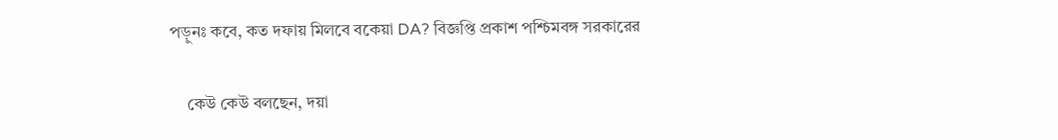পড়ুনঃ কবে, কত দফায় মিলবে বকেয়া DA? বিজ্ঞপ্তি প্রকাশ পশ্চিমবঙ্গ সরকারের

    কেউ কেউ বলছেন, দয়া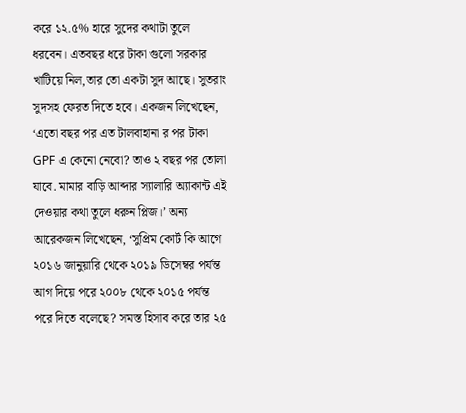করে ১২.৫% হারে সুদের কথাটা তুলে ধরবেন। এতবছর ধরে টাকা গুলো সরকার খাটিয়ে নিল,তার তো একটা সুদ আছে। সুতরাং সুদসহ ফেরত দিতে হবে। একজন লিখেছেন, ‘এতো বছর পর এত টালবাহানা র পর টাকা GPF এ কেনো নেবো? তাও ২ বছর পর তোলা যাবে. মামার বাড়ি আব্দার স্যালারি অ্যাকান্ট এই দেওয়ার কথা তুলে ধরুন প্লিজ।’ অন্য আরেকজন লিখেছেন, ‘সুপ্রিম কোর্ট কি আগে ২০১৬ জানুয়ারি থেকে ২০১৯ ডিসেম্বর পর্যন্ত আগ দিয়ে পরে ২০০৮ থেকে ২০১৫ পর্যন্ত পরে দিতে বলেছে? সমস্ত হিসাব করে তার ২৫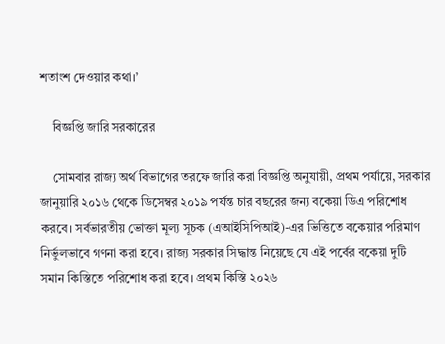শতাংশ দেওয়ার কথা।’

    বিজ্ঞপ্তি জারি সরকারের

    সোমবার রাজ্য অর্থ বিভাগের তরফে জারি করা বিজ্ঞপ্তি অনুযায়ী, প্রথম পর্যায়ে, সরকার জানুয়ারি ২০১৬ থেকে ডিসেম্বর ২০১৯ পর্যন্ত চার বছরের জন্য বকেয়া ডিএ পরিশোধ করবে। সর্বভারতীয় ভোক্তা মূল্য সূচক (এআইসিপিআই)-এর ভিত্তিতে বকেয়ার পরিমাণ নির্ভুলভাবে গণনা করা হবে। রাজ্য সরকার সিদ্ধান্ত নিয়েছে যে এই পর্বের বকেয়া দুটি সমান কিস্তিতে পরিশোধ করা হবে। প্রথম কিস্তি ২০২৬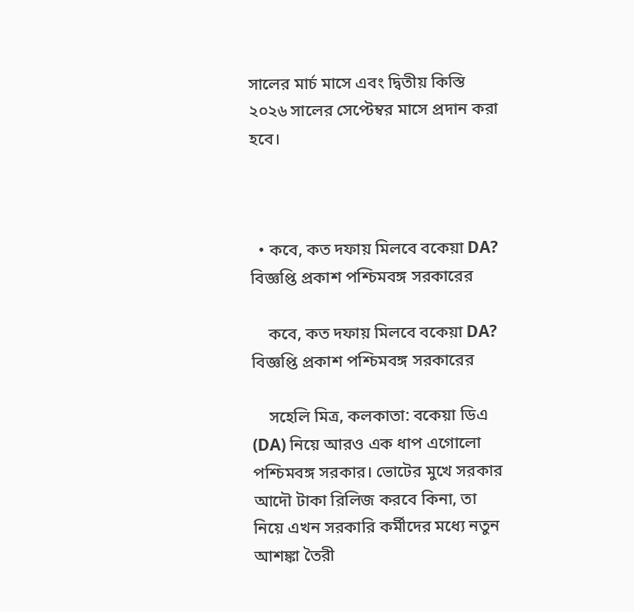সালের মার্চ মাসে এবং দ্বিতীয় কিস্তি ২০২৬ সালের সেপ্টেম্বর মাসে প্রদান করা হবে।



  • কবে, কত দফায় মিলবে বকেয়া DA? বিজ্ঞপ্তি প্রকাশ পশ্চিমবঙ্গ সরকারের

    কবে, কত দফায় মিলবে বকেয়া DA? বিজ্ঞপ্তি প্রকাশ পশ্চিমবঙ্গ সরকারের

    সহেলি মিত্র, কলকাতা: বকেয়া ডিএ (DA) নিয়ে আরও এক ধাপ এগোলো পশ্চিমবঙ্গ সরকার। ভোটের মুখে সরকার আদৌ টাকা রিলিজ করবে কিনা, তা নিয়ে এখন সরকারি কর্মীদের মধ্যে নতুন আশঙ্কা তৈরী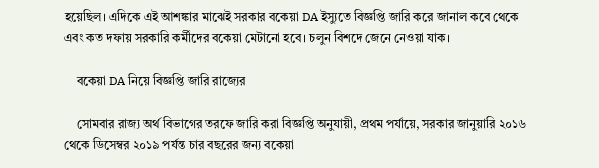হয়েছিল। এদিকে এই আশঙ্কার মাঝেই সরকার বকেয়া DA ইস্যুতে বিজ্ঞপ্তি জারি করে জানাল কবে থেকে এবং কত দফায় সরকারি কর্মীদের বকেয়া মেটানো হবে। চলুন বিশদে জেনে নেওয়া যাক।

    বকেয়া DA নিয়ে বিজ্ঞপ্তি জারি রাজ্যের

    সোমবার রাজ্য অর্থ বিভাগের তরফে জারি করা বিজ্ঞপ্তি অনুযায়ী, প্রথম পর্যায়ে, সরকার জানুয়ারি ২০১৬ থেকে ডিসেম্বর ২০১৯ পর্যন্ত চার বছরের জন্য বকেয়া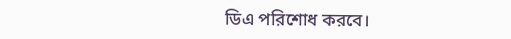ডিএ পরিশোধ করবে।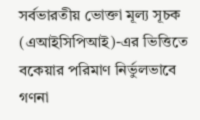সর্বভারতীয় ভোক্তা মূল্য সূচক (এআইসিপিআই)-এর ভিত্তিতে বকেয়ার পরিমাণ নির্ভুলভাবে গণনা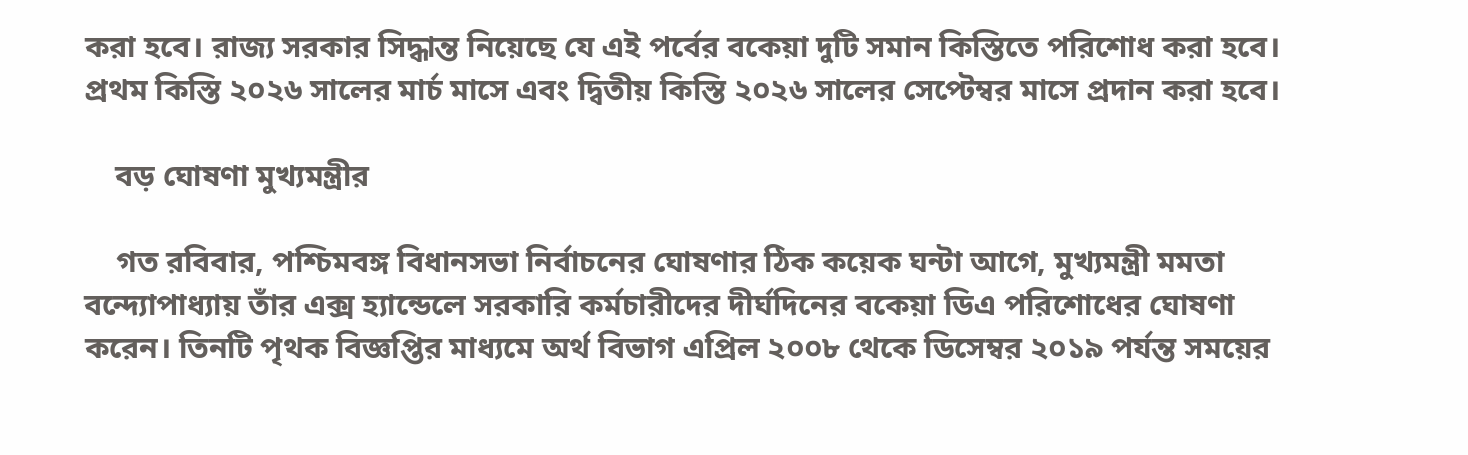করা হবে। রাজ্য সরকার সিদ্ধান্ত নিয়েছে যে এই পর্বের বকেয়া দুটি সমান কিস্তিতে পরিশোধ করা হবে। প্রথম কিস্তি ২০২৬ সালের মার্চ মাসে এবং দ্বিতীয় কিস্তি ২০২৬ সালের সেপ্টেম্বর মাসে প্রদান করা হবে।

    বড় ঘোষণা মুখ্যমন্ত্রীর

    গত রবিবার, পশ্চিমবঙ্গ বিধানসভা নির্বাচনের ঘোষণার ঠিক কয়েক ঘন্টা আগে, মুখ্যমন্ত্রী মমতা বন্দ্যোপাধ্যায় তাঁর এক্স হ্যান্ডেলে সরকারি কর্মচারীদের দীর্ঘদিনের বকেয়া ডিএ পরিশোধের ঘোষণা করেন। তিনটি পৃথক বিজ্ঞপ্তির মাধ্যমে অর্থ বিভাগ এপ্রিল ২০০৮ থেকে ডিসেম্বর ২০১৯ পর্যন্ত সময়ের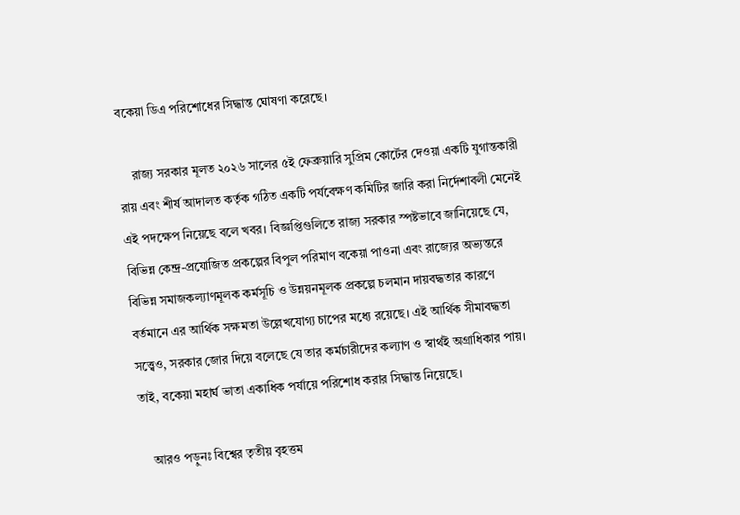বকেয়া ডিএ পরিশোধের সিদ্ধান্ত ঘোষণা করেছে।

    রাজ্য সরকার মূলত ২০২৬ সালের ৫ই ফেব্রুয়ারি সুপ্রিম কোর্টের দেওয়া একটি যুগান্তকারী রায় এবং শীর্ষ আদালত কর্তৃক গঠিত একটি পর্যবেক্ষণ কমিটির জারি করা নির্দেশাবলী মেনেই এই পদক্ষেপ নিয়েছে বলে খবর। বিজ্ঞপ্তিগুলিতে রাজ্য সরকার স্পষ্টভাবে জানিয়েছে যে, বিভিন্ন কেন্দ্র-প্রযোজিত প্রকল্পের বিপুল পরিমাণ বকেয়া পাওনা এবং রাজ্যের অভ্যন্তরে বিভিন্ন সমাজকল্যাণমূলক কর্মসূচি ও উন্নয়নমূলক প্রকল্পে চলমান দায়বদ্ধতার কারণে বর্তমানে এর আর্থিক সক্ষমতা উল্লেখযোগ্য চাপের মধ্যে রয়েছে। এই আর্থিক সীমাবদ্ধতা সত্ত্বেও, সরকার জোর দিয়ে বলেছে যে তার কর্মচারীদের কল্যাণ ও স্বার্থই অগ্রাধিকার পায়। তাই, বকেয়া মহার্ঘ ভাতা একাধিক পর্যায়ে পরিশোধ করার সিদ্ধান্ত নিয়েছে।

    আরও পড়ুনঃ বিশ্বের তৃতীয় বৃহত্তম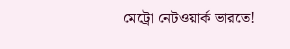মেট্রো নেটওয়ার্ক ভারতে!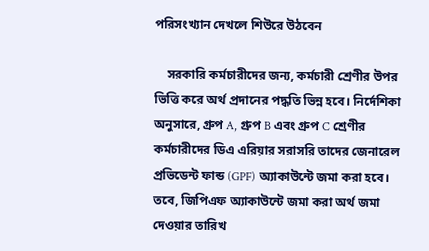পরিসংখ্যান দেখলে শিউরে উঠবেন

    সরকারি কর্মচারীদের জন্য, কর্মচারী শ্রেণীর উপর ভিত্তি করে অর্থ প্রদানের পদ্ধতি ভিন্ন হবে। নির্দেশিকা অনুসারে, গ্রুপ A, গ্রুপ B এবং গ্রুপ C শ্রেণীর কর্মচারীদের ডিএ এরিয়ার সরাসরি তাদের জেনারেল প্রভিডেন্ট ফান্ড (GPF) অ্যাকাউন্টে জমা করা হবে। তবে, জিপিএফ অ্যাকাউন্টে জমা করা অর্থ জমা দেওয়ার তারিখ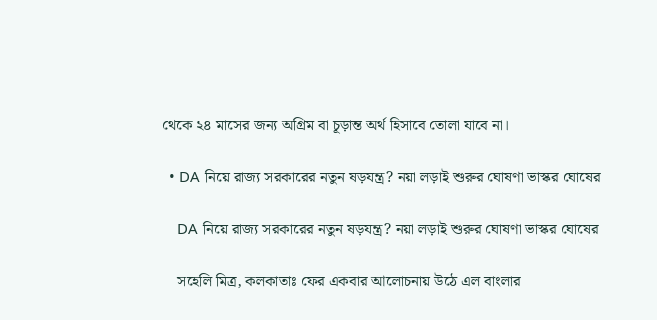থেকে ২৪ মাসের জন্য অগ্রিম বা চূড়ান্ত অর্থ হিসাবে তোলা যাবে না।

  • DA নিয়ে রাজ্য সরকারের নতুন ষড়যন্ত্র? নয়া লড়াই শুরুর ঘোষণা ভাস্কর ঘোষের

    DA নিয়ে রাজ্য সরকারের নতুন ষড়যন্ত্র? নয়া লড়াই শুরুর ঘোষণা ভাস্কর ঘোষের

    সহেলি মিত্র, কলকাতাঃ ফের একবার আলোচনায় উঠে এল বাংলার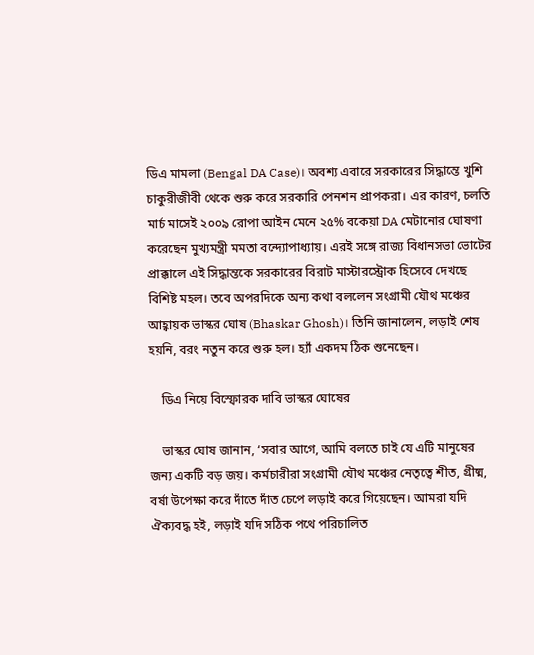ডিএ মামলা (Bengal DA Case)। অবশ্য এবারে সরকারের সিদ্ধান্তে খুশি চাকুরীজীবী থেকে শুরু করে সরকারি পেনশন প্রাপকরা। এর কারণ, চলতি মার্চ মাসেই ২০০৯ রোপা আইন মেনে ২৫% বকেয়া DA মেটানোর ঘোষণা করেছেন মুখ্যমন্ত্রী মমতা বন্দ্যোপাধ্যায়। এরই সঙ্গে রাজ্য বিধানসভা ভোটের প্রাক্কালে এই সিদ্ধান্তকে সরকারের বিরাট মাস্টারস্ট্রোক হিসেবে দেখছে বিশিষ্ট মহল। তবে অপরদিকে অন্য কথা বললেন সংগ্রামী যৌথ মঞ্চের আহ্বায়ক ভাস্কর ঘোষ (Bhaskar Ghosh)। তিনি জানালেন, লড়াই শেষ হয়নি, বরং নতুন করে শুরু হল। হ্যাঁ একদম ঠিক শুনেছেন।

    ডিএ নিয়ে বিস্ফোরক দাবি ভাস্কর ঘোষের

    ভাস্কর ঘোষ জানান, ‘সবার আগে, আমি বলতে চাই যে এটি মানুষের জন্য একটি বড় জয়। কর্মচারীরা সংগ্রামী যৌথ মঞ্চের নেতৃত্বে শীত, গ্রীষ্ম, বর্ষা উপেক্ষা করে দাঁতে দাঁত চেপে লড়াই করে গিয়েছেন। আমরা যদি ঐক্যবদ্ধ হই, লড়াই যদি সঠিক পথে পরিচালিত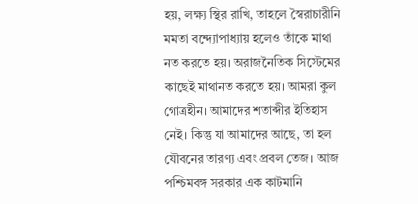হয়, লক্ষ্য স্থির রাখি, তাহলে স্বৈরাচারীনি মমতা বন্দ্যোপাধ্যায় হলেও তাঁকে মাথা নত করতে হয়। অরাজনৈতিক সিস্টেমের কাছেই মাথানত করতে হয়। আমরা কুল গোত্রহীন। আমাদের শতাব্দীর ইতিহাস নেই। কিন্তু যা আমাদের আছে, তা হল যৌবনের তারণ্য এবং প্রবল তেজ। আজ পশ্চিমবঙ্গ সরকার এক কাটমানি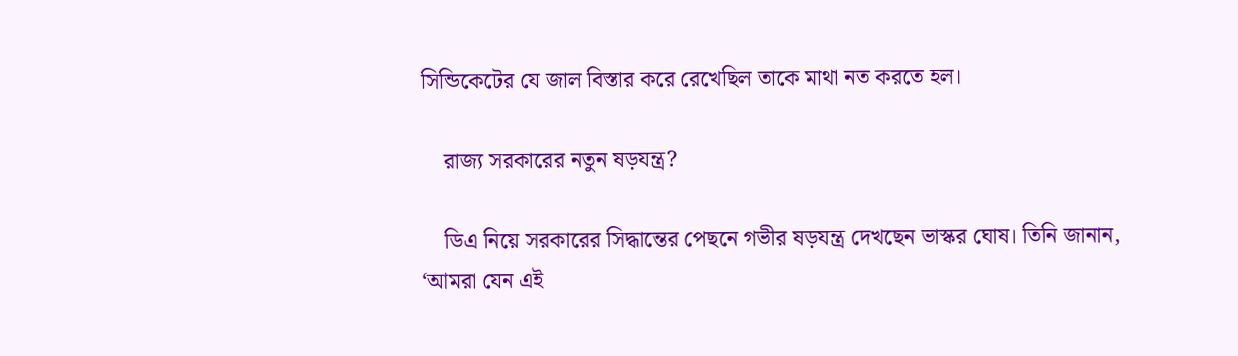সিন্ডিকেটের যে জাল বিস্তার করে রেখেছিল তাকে মাথা নত করতে হল।

    রাজ্য সরকারের নতুন ষড়যন্ত্র?

    ডিএ নিয়ে সরকারের সিদ্ধান্তের পেছনে গভীর ষড়যন্ত্র দেখছেন ভাস্কর ঘোষ। তিনি জানান, ‘আমরা যেন এই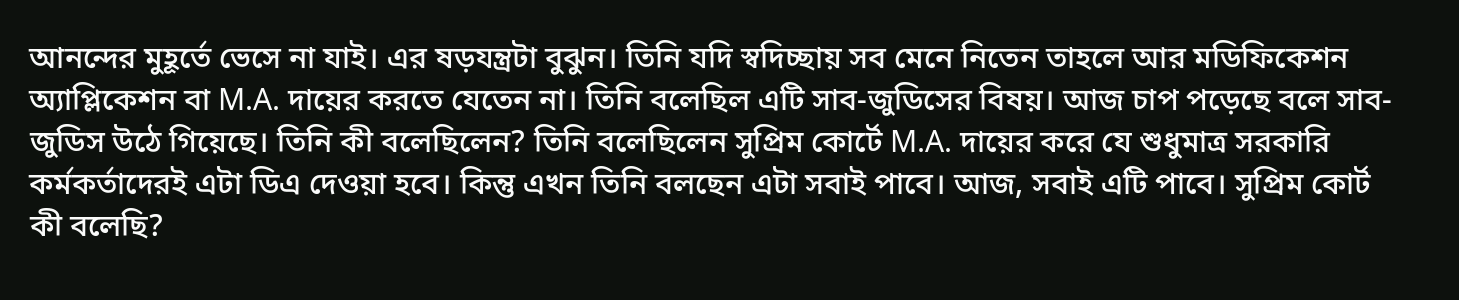আনন্দের মুহূর্তে ভেসে না যাই। এর ষড়যন্ত্রটা বুঝুন। তিনি যদি স্বদিচ্ছায় সব মেনে নিতেন তাহলে আর মডিফিকেশন অ্যাপ্লিকেশন বা M.A. দায়ের করতে যেতেন না। তিনি বলেছিল এটি সাব-জুডিসের বিষয়। আজ চাপ পড়েছে বলে সাব-জুডিস উঠে গিয়েছে। তিনি কী বলেছিলেন? তিনি বলেছিলেন সুপ্রিম কোর্টে M.A. দায়ের করে যে শুধুমাত্র সরকারি কর্মকর্তাদেরই এটা ডিএ দেওয়া হবে। কিন্তু এখন তিনি বলছেন এটা সবাই পাবে। আজ, সবাই এটি পাবে। সুপ্রিম কোর্ট কী বলেছি?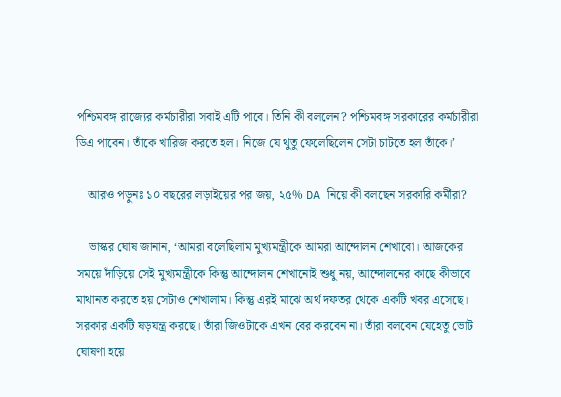পশ্চিমবঙ্গ রাজ্যের কর্মচারীরা সবাই এটি পাবে। তিনি কী বললেন? পশ্চিমবঙ্গ সরকারের কর্মচারীরা ডিএ পাবেন। তাঁকে খারিজ করতে হল। নিজে যে থুতু ফেলেছিলেন সেটা চাটতে হল তাঁকে।’

    আরও পড়ুনঃ ১০ বছরের লড়াইয়ের পর জয়, ২৫% DA নিয়ে কী বলছেন সরকারি কর্মীরা?

    ভাস্কর ঘোষ জানান, ‘আমরা বলেছিলাম মুখ্যমন্ত্রীকে আমরা আন্দোলন শেখাবো। আজকের সময়ে দাঁড়িয়ে সেই মুখ্যমন্ত্রীকে কিন্তু আন্দোলন শেখানোই শুধু নয়, আন্দোলনের কাছে কীভাবে মাথানত করতে হয় সেটাও শেখালাম। কিন্তু এরই মাঝে অর্থ দফতর থেকে একটি খবর এসেছে। সরকার একটি ষড়যন্ত্র করছে। তাঁরা জিওটাকে এখন বের করবেন না। তাঁরা বলবেন যেহেতু ভোট ঘোষণা হয়ে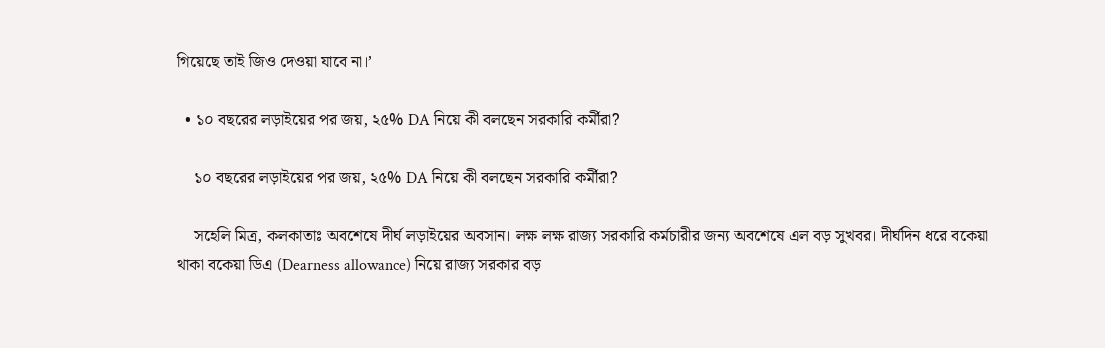গিয়েছে তাই জিও দেওয়া যাবে না।’

  • ১০ বছরের লড়াইয়ের পর জয়, ২৫% DA নিয়ে কী বলছেন সরকারি কর্মীরা?

    ১০ বছরের লড়াইয়ের পর জয়, ২৫% DA নিয়ে কী বলছেন সরকারি কর্মীরা?

    সহেলি মিত্র, কলকাতাঃ অবশেষে দীর্ঘ লড়াইয়ের অবসান। লক্ষ লক্ষ রাজ্য সরকারি কর্মচারীর জন্য অবশেষে এল বড় সুখবর। দীর্ঘদিন ধরে বকেয়া থাকা বকেয়া ডিএ (Dearness allowance) নিয়ে রাজ্য সরকার বড়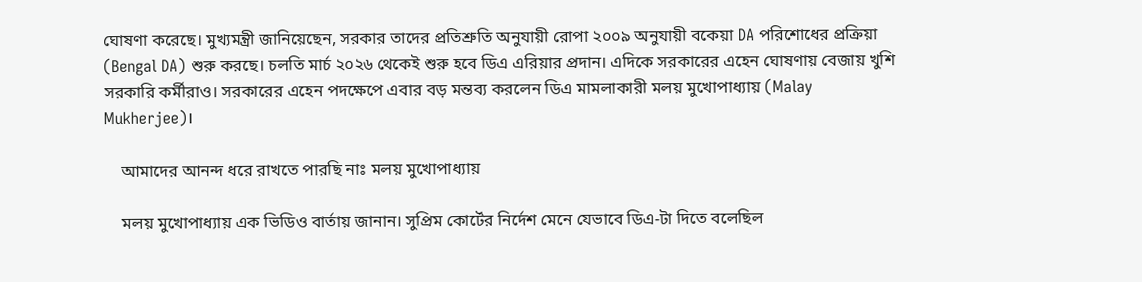ঘোষণা করেছে। মুখ্যমন্ত্রী জানিয়েছেন, সরকার তাদের প্রতিশ্রুতি অনুযায়ী রোপা ২০০৯ অনুযায়ী বকেয়া DA পরিশোধের প্রক্রিয়া (Bengal DA) শুরু করছে। চলতি মার্চ ২০২৬ থেকেই শুরু হবে ডিএ এরিয়ার প্রদান। এদিকে সরকারের এহেন ঘোষণায় বেজায় খুশি সরকারি কর্মীরাও। সরকারের এহেন পদক্ষেপে এবার বড় মন্তব্য করলেন ডিএ মামলাকারী মলয় মুখোপাধ্যায় (Malay Mukherjee)।

    আমাদের আনন্দ ধরে রাখতে পারছি নাঃ মলয় মুখোপাধ্যায়

    মলয় মুখোপাধ্যায় এক ভিডিও বার্তায় জানান। সুপ্রিম কোর্টের নির্দেশ মেনে যেভাবে ডিএ-টা দিতে বলেছিল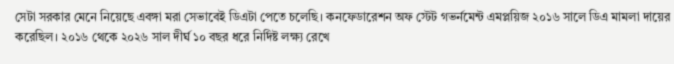সেটা সরকার মেনে নিয়েছে এবঙ্গা মরা সেভাবেই ডিএটা পেতে চলেছি। কনফেডারেশন অফ স্টেট গভর্নমেন্ট এমপ্লয়িজ ২০১৬ সালে ডিএ মামলা দায়ের করেছিল। ২০১৬ থেকে ২০২৬ সাল দীর্ঘ ১০ বছর ধরে নির্দিষ্ট লক্ষ্য রেখে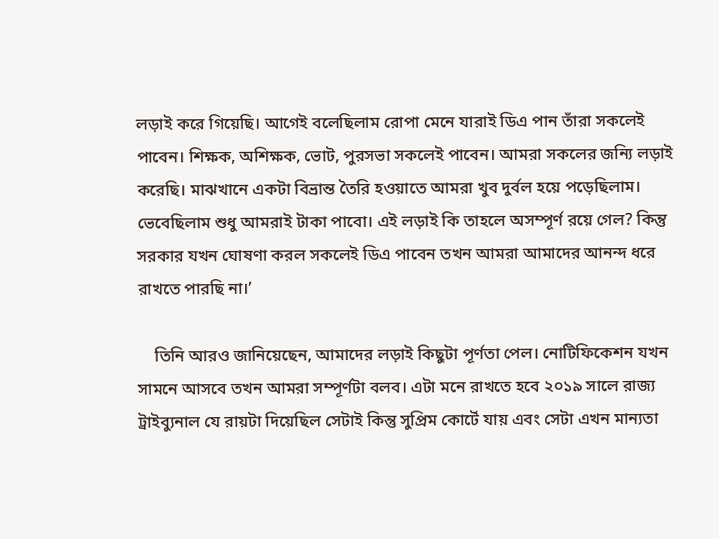লড়াই করে গিয়েছি। আগেই বলেছিলাম রোপা মেনে যারাই ডিএ পান তাঁরা সকলেই পাবেন। শিক্ষক, অশিক্ষক, ভোট, পুরসভা সকলেই পাবেন। আমরা সকলের জন্যি লড়াই করেছি। মাঝখানে একটা বিভ্রান্ত তৈরি হওয়াতে আমরা খুব দুর্বল হয়ে পড়েছিলাম। ভেবেছিলাম শুধু আমরাই টাকা পাবো। এই লড়াই কি তাহলে অসম্পূর্ণ রয়ে গেল? কিন্তু সরকার যখন ঘোষণা করল সকলেই ডিএ পাবেন তখন আমরা আমাদের আনন্দ ধরে রাখতে পারছি না।’

    তিনি আরও জানিয়েছেন, আমাদের লড়াই কিছুটা পূর্ণতা পেল। নোটিফিকেশন যখন সামনে আসবে তখন আমরা সম্পূর্ণটা বলব। এটা মনে রাখতে হবে ২০১৯ সালে রাজ্য ট্রাইব্যুনাল যে রায়টা দিয়েছিল সেটাই কিন্তু সুপ্রিম কোর্টে যায় এবং সেটা এখন মান্যতা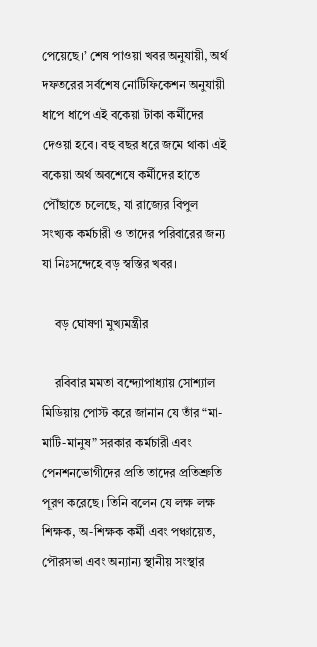পেয়েছে।’ শেষ পাওয়া খবর অনুযায়ী, অর্থ দফতরের সর্বশেষ নোটিফিকেশন অনুযায়ী ধাপে ধাপে এই বকেয়া টাকা কর্মীদের দেওয়া হবে। বহু বছর ধরে জমে থাকা এই বকেয়া অর্থ অবশেষে কর্মীদের হাতে পৌঁছাতে চলেছে, যা রাজ্যের বিপুল সংখ্যক কর্মচারী ও তাদের পরিবারের জন্য যা নিঃসন্দেহে বড় স্বস্তির খবর।

    বড় ঘোষণা মুখ্যমন্ত্রীর

    রবিবার মমতা বন্দ্যোপাধ্যায় সোশ্যাল মিডিয়ায় পোস্ট করে জানান যে তাঁর “মা-মাটি-মানুষ” সরকার কর্মচারী এবং পেনশনভোগীদের প্রতি তাদের প্রতিশ্রুতি পূরণ করেছে। তিনি বলেন যে লক্ষ লক্ষ শিক্ষক, অ-শিক্ষক কর্মী এবং পঞ্চায়েত, পৌরসভা এবং অন্যান্য স্থানীয় সংস্থার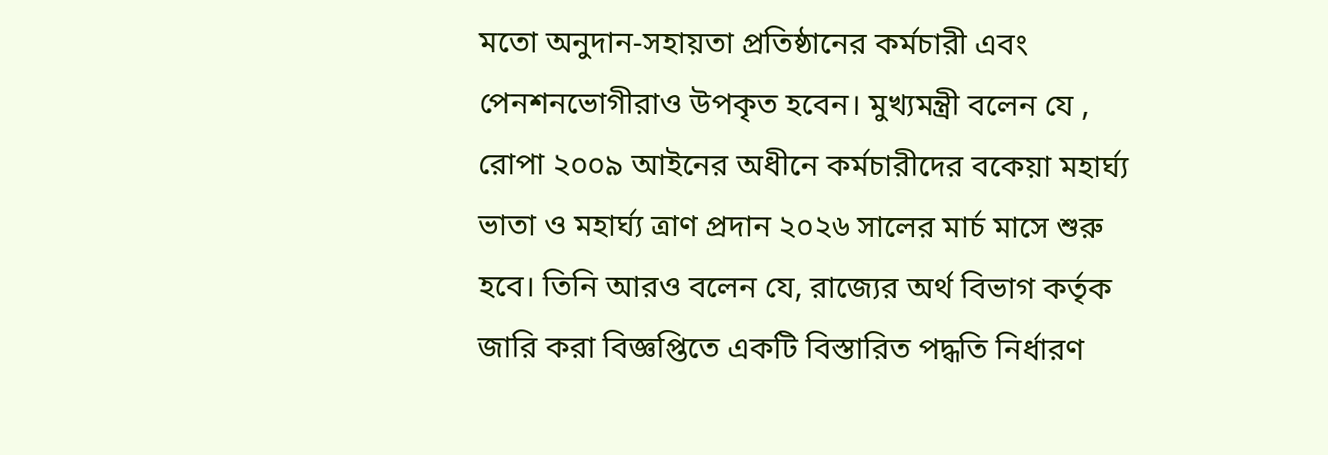মতো অনুদান-সহায়তা প্রতিষ্ঠানের কর্মচারী এবং পেনশনভোগীরাও উপকৃত হবেন। মুখ্যমন্ত্রী বলেন যে , রোপা ২০০৯ আইনের অধীনে কর্মচারীদের বকেয়া মহার্ঘ্য ভাতা ও মহার্ঘ্য ত্রাণ প্রদান ২০২৬ সালের মার্চ মাসে শুরু হবে। তিনি আরও বলেন যে, রাজ্যের অর্থ বিভাগ কর্তৃক জারি করা বিজ্ঞপ্তিতে একটি বিস্তারিত পদ্ধতি নির্ধারণ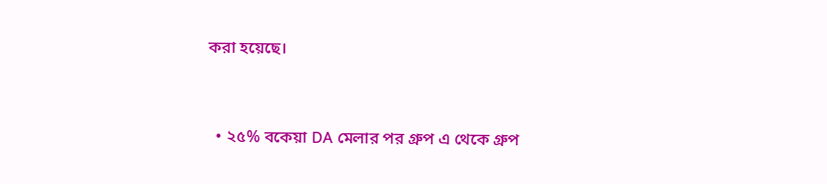করা হয়েছে।



  • ২৫% বকেয়া DA মেলার পর গ্রুপ এ থেকে গ্রুপ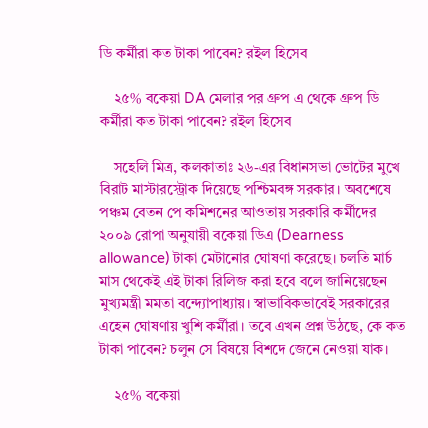ডি কর্মীরা কত টাকা পাবেন? রইল হিসেব

    ২৫% বকেয়া DA মেলার পর গ্রুপ এ থেকে গ্রুপ ডি কর্মীরা কত টাকা পাবেন? রইল হিসেব

    সহেলি মিত্র, কলকাতাঃ ২৬-এর বিধানসভা ভোটের মুখে বিরাট মাস্টারস্ট্রোক দিয়েছে পশ্চিমবঙ্গ সরকার। অবশেষে পঞ্চম বেতন পে কমিশনের আওতায় সরকারি কর্মীদের ২০০৯ রোপা অনুযায়ী বকেয়া ডিএ (Dearness allowance) টাকা মেটানোর ঘোষণা করেছে। চলতি মার্চ মাস থেকেই এই টাকা রিলিজ করা হবে বলে জানিয়েছেন মুখ্যমন্ত্রী মমতা বন্দ্যোপাধ্যায়। স্বাভাবিকভাবেই সরকারের এহেন ঘোষণায় খুশি কর্মীরা। তবে এখন প্রশ্ন উঠছে, কে কত টাকা পাবেন? চলুন সে বিষয়ে বিশদে জেনে নেওয়া যাক।

    ২৫% বকেয়া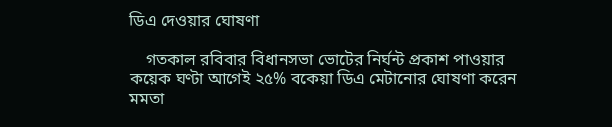ডিএ দেওয়ার ঘোষণা

    গতকাল রবিবার বিধানসভা ভোটের নির্ঘন্ট প্রকাশ পাওয়ার কয়েক ঘণ্টা আগেই ২৫% বকেয়া ডিএ মেটানোর ঘোষণা করেন মমতা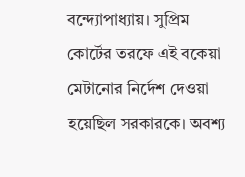বন্দ্যোপাধ্যায়। সুপ্রিম কোর্টের তরফে এই বকেয়া মেটানোর নির্দেশ দেওয়া হয়েছিল সরকারকে। অবশ্য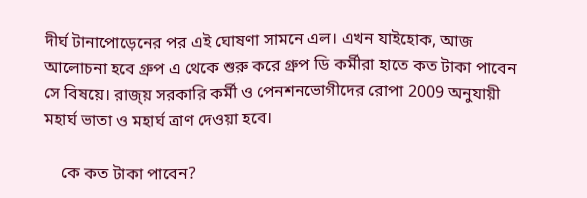দীর্ঘ টানাপোড়েনের পর এই ঘোষণা সামনে এল। এখন যাইহোক, আজ আলোচনা হবে গ্রুপ এ থেকে শুরু করে গ্রুপ ডি কর্মীরা হাতে কত টাকা পাবেন সে বিষয়ে। রাজ্য় সরকারি কর্মী ও পেনশনভোগীদের রোপা 2009 অনুযায়ী মহার্ঘ ভাতা ও মহার্ঘ ত্রাণ দেওয়া হবে।

    কে কত টাকা পাবেন?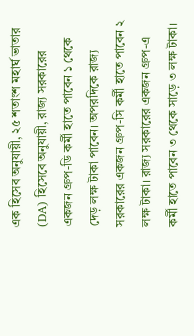এক হিসেব অনুযায়ী, ২৫ শতাংশ মহার্ঘ ভাতার (DA) হিসেবে অনুযায়ী, রাজ্য সরকারের একজন গ্রুপ-ডি কর্মী হাতে পাবেন ১ থেকে দেড় লক্ষ টাকা পাবেন। অপরদিকে রাজ্য সরকারের একজন গ্রুপ-সি কর্মী হাতে পাবেন ২ লক্ষ টাকা। রাজ্য সরকারের একজন গ্রুপ-এ কর্মী হাতে পাবেন ৩ থেকে সাড়ে ৩ লক্ষ টাকা।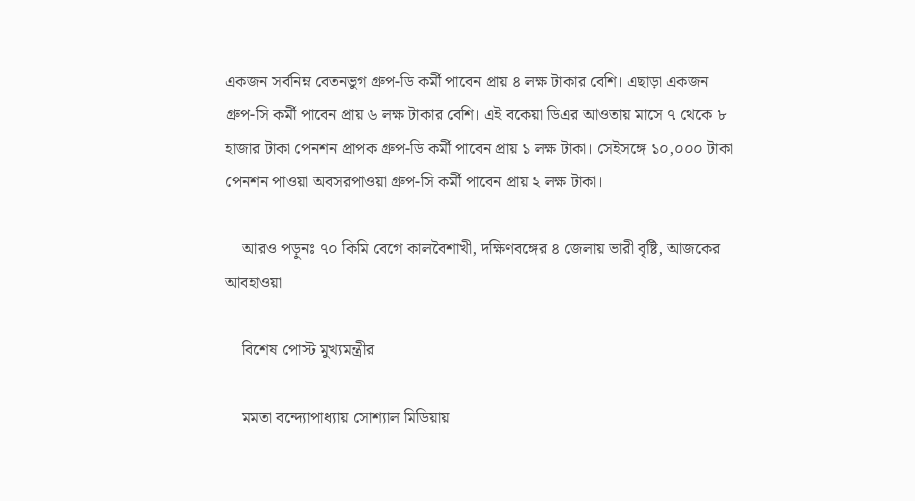একজন সর্বনিম্ন বেতনভুগ গ্রুপ-ডি কর্মী পাবেন প্রায় ৪ লক্ষ টাকার বেশি। এছাড়া একজন গ্রুপ-সি কর্মী পাবেন প্রায় ৬ লক্ষ টাকার বেশি। এই বকেয়া ডিএর আওতায় মাসে ৭ থেকে ৮ হাজার টাকা পেনশন প্রাপক গ্রুপ-ডি কর্মী পাবেন প্রায় ১ লক্ষ টাকা। সেইসঙ্গে ১০,০০০ টাকা পেনশন পাওয়া অবসরপাওয়া গ্রুপ-সি কর্মী পাবেন প্রায় ২ লক্ষ টাকা।

    আরও পড়ুনঃ ৭০ কিমি বেগে কালবৈশাখী, দক্ষিণবঙ্গের ৪ জেলায় ভারী বৃষ্টি, আজকের আবহাওয়া

    বিশেষ পোস্ট মুখ্যমন্ত্রীর

    মমতা বন্দ্যোপাধ্যায় সোশ্যাল মিডিয়ায়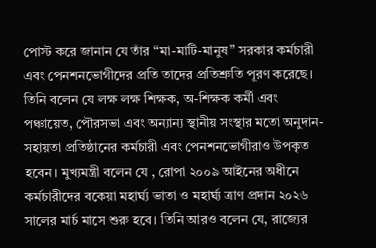পোস্ট করে জানান যে তাঁর “মা-মাটি-মানুষ” সরকার কর্মচারী এবং পেনশনভোগীদের প্রতি তাদের প্রতিশ্রুতি পূরণ করেছে। তিনি বলেন যে লক্ষ লক্ষ শিক্ষক, অ-শিক্ষক কর্মী এবং পঞ্চায়েত, পৌরসভা এবং অন্যান্য স্থানীয় সংস্থার মতো অনুদান-সহায়তা প্রতিষ্ঠানের কর্মচারী এবং পেনশনভোগীরাও উপকৃত হবেন। মুখ্যমন্ত্রী বলেন যে , রোপা ২০০৯ আইনের অধীনে কর্মচারীদের বকেয়া মহার্ঘ্য ভাতা ও মহার্ঘ্য ত্রাণ প্রদান ২০২৬ সালের মার্চ মাসে শুরু হবে। তিনি আরও বলেন যে, রাজ্যের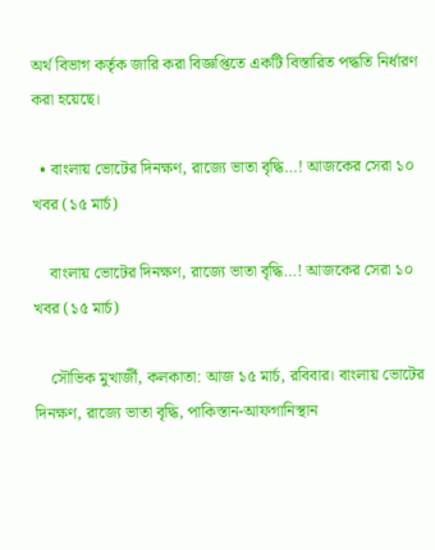অর্থ বিভাগ কর্তৃক জারি করা বিজ্ঞপ্তিতে একটি বিস্তারিত পদ্ধতি নির্ধারণ করা হয়েছে।

  • বাংলায় ভোটের দিনক্ষণ, রাজ্যে ভাতা বৃদ্ধি…! আজকের সেরা ১০ খবর (১৫ মার্চ)

    বাংলায় ভোটের দিনক্ষণ, রাজ্যে ভাতা বৃদ্ধি…! আজকের সেরা ১০ খবর (১৫ মার্চ)

    সৌভিক মুখার্জী, কলকাতা: আজ ১৫ মার্চ, রবিবার। বাংলায় ভোটের দিনক্ষণ, রাজ্যে ভাতা বৃদ্ধি, পাকিস্তান-আফগানিস্থান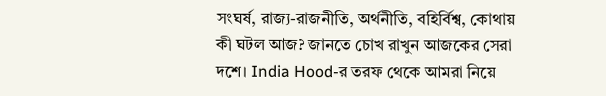সংঘর্ষ, রাজ্য-রাজনীতি, অর্থনীতি, বহির্বিশ্ব, কোথায় কী ঘটল আজ? জানতে চোখ রাখুন আজকের সেরা দশে। India Hood-র তরফ থেকে আমরা নিয়ে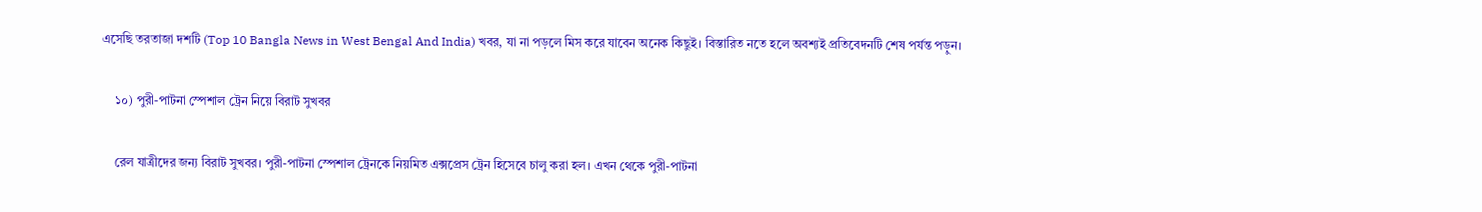এসেছি তরতাজা দশটি (Top 10 Bangla News in West Bengal And India) খবর, যা না পড়লে মিস করে যাবেন অনেক কিছুই। বিস্তারিত নতে হলে অবশ্যই প্রতিবেদনটি শেষ পর্যন্ত পড়ুন।

    ১০) পুরী-পাটনা স্পেশাল ট্রেন নিয়ে বিরাট সুখবর

    রেল যাত্রীদের জন্য বিরাট সুখবর। পুরী-পাটনা স্পেশাল ট্রেনকে নিয়মিত এক্সপ্রেস ট্রেন হিসেবে চালু করা হল। এখন থেকে পুরী-পাটনা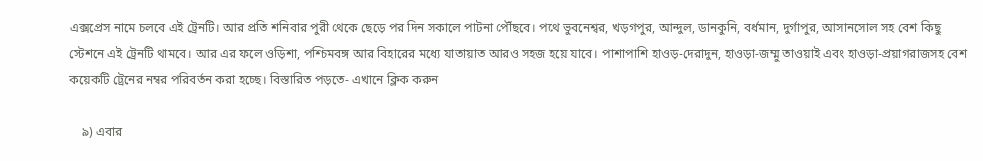এক্সপ্রেস নামে চলবে এই ট্রেনটি। আর প্রতি শনিবার পুরী থেকে ছেড়ে পর দিন সকালে পাটনা পৌঁছবে। পথে ভুবনেশ্বর, খড়গপুর, আন্দুল, ডানকুনি, বর্ধমান, দুর্গাপুর, আসানসোল সহ বেশ কিছু স্টেশনে এই ট্রেনটি থামবে। আর এর ফলে ওড়িশা, পশ্চিমবঙ্গ আর বিহারের মধ্যে যাতায়াত আরও সহজ হয়ে যাবে। পাশাপাশি হাওড়-দেরাদুন, হাওড়া-জম্মু তাওয়াই এবং হাওড়া-প্রয়াগরাজসহ বেশ কয়েকটি ট্রেনের নম্বর পরিবর্তন করা হচ্ছে। বিস্তারিত পড়তে- এখানে ক্লিক করুন

    ৯) এবার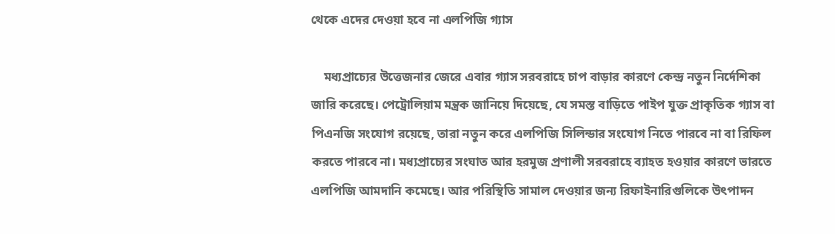থেকে এদের দেওয়া হবে না এলপিজি গ্যাস

    মধ্যপ্রাচ্যের উত্তেজনার জেরে এবার গ্যাস সরবরাহে চাপ বাড়ার কারণে কেন্দ্র নতুন নির্দেশিকা জারি করেছে। পেট্রোলিয়াম মন্ত্রক জানিয়ে দিয়েছে, যে সমস্ত বাড়িতে পাইপ যুক্ত প্রাকৃতিক গ্যাস বা পিএনজি সংযোগ রয়েছে, তারা নতুন করে এলপিজি সিলিন্ডার সংযোগ নিতে পারবে না বা রিফিল করতে পারবে না। মধ্যপ্রাচ্যের সংঘাত আর হরমুজ প্রণালী সরবরাহে ব্যাহত হওয়ার কারণে ভারতে এলপিজি আমদানি কমেছে। আর পরিস্থিতি সামাল দেওয়ার জন্য রিফাইনারিগুলিকে উৎপাদন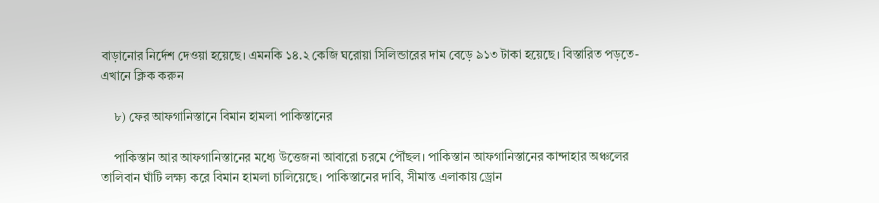বাড়ানোর নির্দেশ দেওয়া হয়েছে। এমনকি ১৪.২ কেজি ঘরোয়া সিলিন্ডারের দাম বেড়ে ৯১৩ টাকা হয়েছে। বিস্তারিত পড়তে- এখানে ক্লিক করুন

    ৮) ফের আফগানিস্তানে বিমান হামলা পাকিস্তানের

    পাকিস্তান আর আফগানিস্তানের মধ্যে উত্তেজনা আবারো চরমে পৌঁছল। পাকিস্তান আফগানিস্তানের কান্দাহার অঞ্চলের তালিবান ঘাঁটি লক্ষ্য করে বিমান হামলা চালিয়েছে। পাকিস্তানের দাবি, সীমান্ত এলাকায় ড্রোন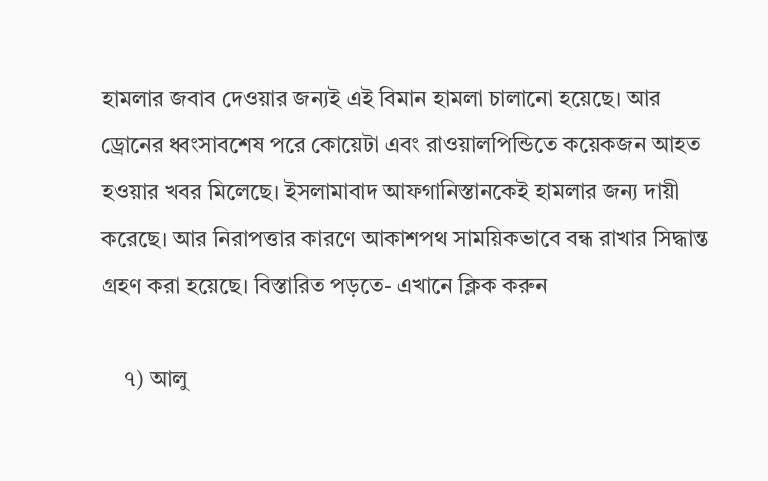হামলার জবাব দেওয়ার জন্যই এই বিমান হামলা চালানো হয়েছে। আর ড্রোনের ধ্বংসাবশেষ পরে কোয়েটা এবং রাওয়ালপিন্ডিতে কয়েকজন আহত হওয়ার খবর মিলেছে। ইসলামাবাদ আফগানিস্তানকেই হামলার জন্য দায়ী করেছে। আর নিরাপত্তার কারণে আকাশপথ সাময়িকভাবে বন্ধ রাখার সিদ্ধান্ত গ্রহণ করা হয়েছে। বিস্তারিত পড়তে- এখানে ক্লিক করুন

    ৭) আলু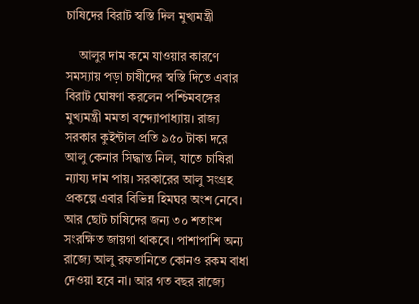চাষিদের বিরাট স্বস্তি দিল মুখ্যমন্ত্রী

    আলুর দাম কমে যাওয়ার কারণে সমস্যায় পড়া চাষীদের স্বস্তি দিতে এবার বিরাট ঘোষণা করলেন পশ্চিমবঙ্গের মুখ্যমন্ত্রী মমতা বন্দ্যোপাধ্যায়। রাজ্য সরকার কুইন্টাল প্রতি ৯৫০ টাকা দরে আলু কেনার সিদ্ধান্ত নিল, যাতে চাষিরা ন্যায্য দাম পায়। সরকারের আলু সংগ্রহ প্রকল্পে এবার বিভিন্ন হিমঘর অংশ নেবে। আর ছোট চাষিদের জন্য ৩০ শতাংশ সংরক্ষিত জায়গা থাকবে। পাশাপাশি অন্য রাজ্যে আলু রফতানিতে কোনও রকম বাধা দেওয়া হবে না। আর গত বছর রাজ্যে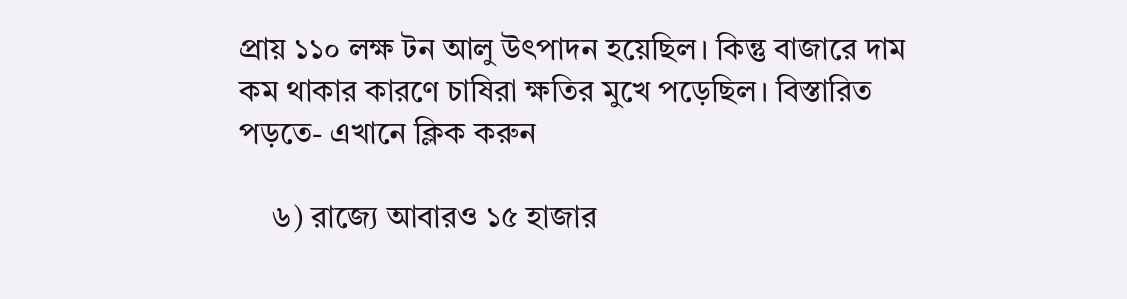প্রায় ১১০ লক্ষ টন আলু উৎপাদন হয়েছিল। কিন্তু বাজারে দাম কম থাকার কারণে চাষিরা ক্ষতির মুখে পড়েছিল। বিস্তারিত পড়তে- এখানে ক্লিক করুন

    ৬) রাজ্যে আবারও ১৫ হাজার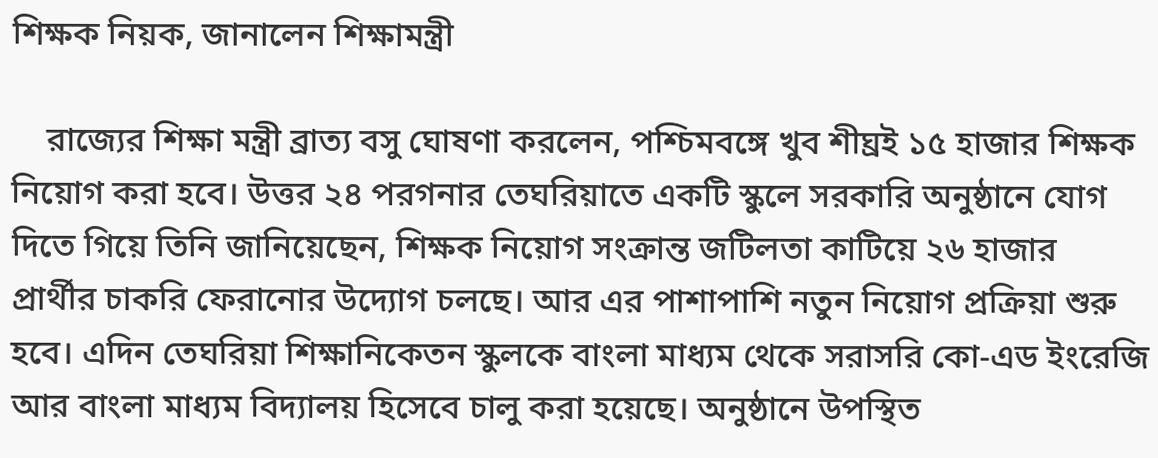শিক্ষক নিয়ক, জানালেন শিক্ষামন্ত্রী

    রাজ্যের শিক্ষা মন্ত্রী ব্রাত্য বসু ঘোষণা করলেন, পশ্চিমবঙ্গে খুব শীঘ্রই ১৫ হাজার শিক্ষক নিয়োগ করা হবে। উত্তর ২৪ পরগনার তেঘরিয়াতে একটি স্কুলে সরকারি অনুষ্ঠানে যোগ দিতে গিয়ে তিনি জানিয়েছেন, শিক্ষক নিয়োগ সংক্রান্ত জটিলতা কাটিয়ে ২৬ হাজার প্রার্থীর চাকরি ফেরানোর উদ্যোগ চলছে। আর এর পাশাপাশি নতুন নিয়োগ প্রক্রিয়া শুরু হবে। এদিন তেঘরিয়া শিক্ষানিকেতন স্কুলকে বাংলা মাধ্যম থেকে সরাসরি কো-এড ইংরেজি আর বাংলা মাধ্যম বিদ্যালয় হিসেবে চালু করা হয়েছে। অনুষ্ঠানে উপস্থিত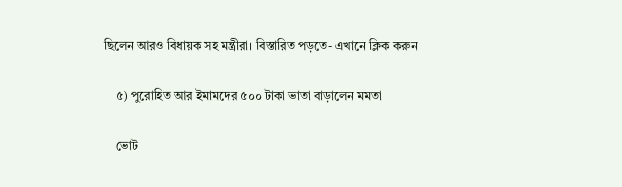ছিলেন আরও বিধায়ক সহ মন্ত্রীরা। বিস্তারিত পড়তে- এখানে ক্লিক করুন

    ৫) পুরোহিত আর ইমামদের ৫০০ টাকা ভাতা বাড়ালেন মমতা

    ভোট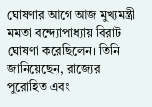ঘোষণার আগে আজ মুখ্যমন্ত্রী মমতা বন্দ্যোপাধ্যায় বিরাট ঘোষণা করেছিলেন। তিনি জানিয়েছেন, রাজ্যের পুরোহিত এবং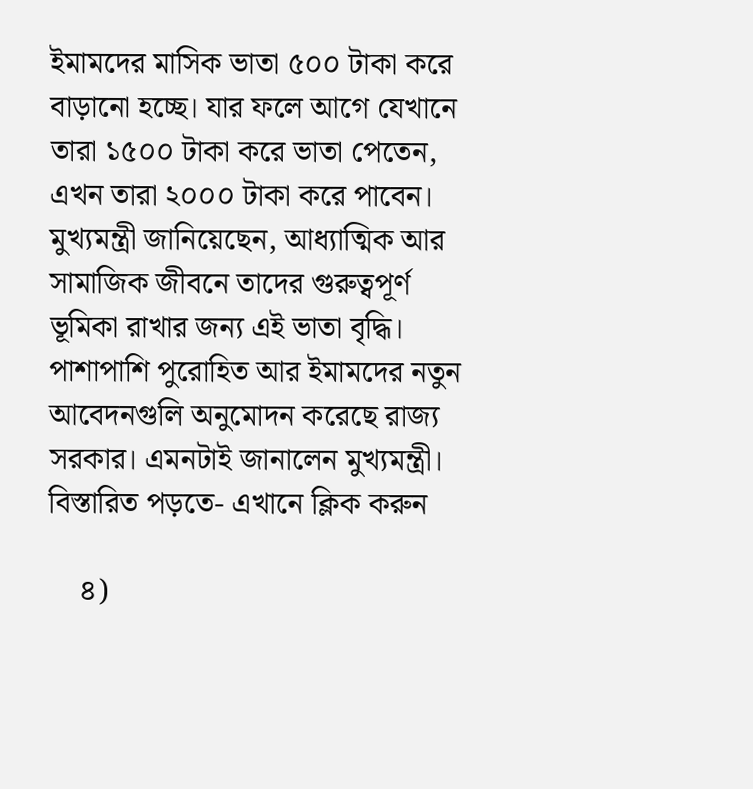ইমামদের মাসিক ভাতা ৫০০ টাকা করে বাড়ানো হচ্ছে। যার ফলে আগে যেখানে তারা ১৫০০ টাকা করে ভাতা পেতেন, এখন তারা ২০০০ টাকা করে পাবেন। মুখ্যমন্ত্রী জানিয়েছেন, আধ্যাত্মিক আর সামাজিক জীবনে তাদের গুরুত্বপূর্ণ ভূমিকা রাখার জন্য এই ভাতা বৃদ্ধি। পাশাপাশি পুরোহিত আর ইমামদের নতুন আবেদনগুলি অনুমোদন করেছে রাজ্য সরকার। এমনটাই জানালেন মুখ্যমন্ত্রী। বিস্তারিত পড়তে- এখানে ক্লিক করুন

    ৪)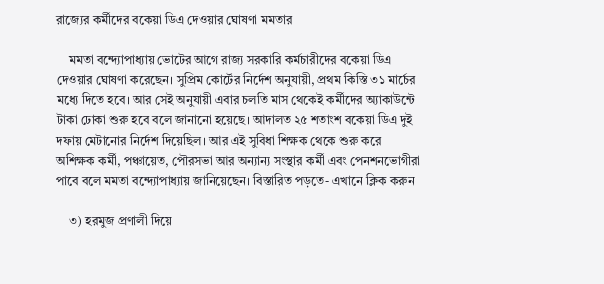রাজ্যের কর্মীদের বকেয়া ডিএ দেওয়ার ঘোষণা মমতার

    মমতা বন্দ্যোপাধ্যায় ভোটের আগে রাজ্য সরকারি কর্মচারীদের বকেয়া ডিএ দেওয়ার ঘোষণা করেছেন। সুপ্রিম কোর্টের নির্দেশ অনুযায়ী, প্রথম কিস্তি ৩১ মার্চের মধ্যে দিতে হবে। আর সেই অনুযায়ী এবার চলতি মাস থেকেই কর্মীদের অ্যাকাউন্টে টাকা ঢোকা শুরু হবে বলে জানানো হয়েছে। আদালত ২৫ শতাংশ বকেয়া ডিএ দুই দফায় মেটানোর নির্দেশ দিয়েছিল। আর এই সুবিধা শিক্ষক থেকে শুরু করে অশিক্ষক কর্মী, পঞ্চায়েত, পৌরসভা আর অন্যান্য সংস্থার কর্মী এবং পেনশনভোগীরা পাবে বলে মমতা বন্দ্যোপাধ্যায় জানিয়েছেন। বিস্তারিত পড়তে- এখানে ক্লিক করুন

    ৩) হরমুজ প্রণালী দিয়ে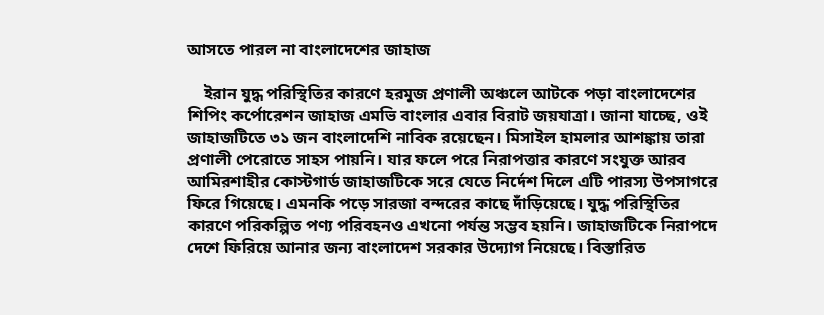আসতে পারল না বাংলাদেশের জাহাজ

    ইরান যুদ্ধ পরিস্থিতির কারণে হরমুজ প্রণালী অঞ্চলে আটকে পড়া বাংলাদেশের শিপিং কর্পোরেশন জাহাজ এমভি বাংলার এবার বিরাট জয়যাত্রা। জানা যাচ্ছে, ওই জাহাজটিতে ৩১ জন বাংলাদেশি নাবিক রয়েছেন। মিসাইল হামলার আশঙ্কায় তারা প্রণালী পেরোতে সাহস পায়নি। যার ফলে পরে নিরাপত্তার কারণে সংযুক্ত আরব আমিরশাহীর কোস্টগার্ড জাহাজটিকে সরে যেতে নির্দেশ দিলে এটি পারস্য উপসাগরে ফিরে গিয়েছে। এমনকি পড়ে সারজা বন্দরের কাছে দাঁড়িয়েছে। যুদ্ধ পরিস্থিতির কারণে পরিকল্পিত পণ্য পরিবহনও এখনো পর্যন্ত সম্ভব হয়নি। জাহাজটিকে নিরাপদে দেশে ফিরিয়ে আনার জন্য বাংলাদেশ সরকার উদ্যোগ নিয়েছে। বিস্তারিত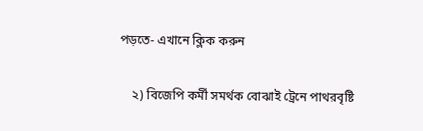পড়তে- এখানে ক্লিক করুন

    ২) বিজেপি কর্মী সমর্থক বোঝাই ট্রেনে পাথরবৃষ্টি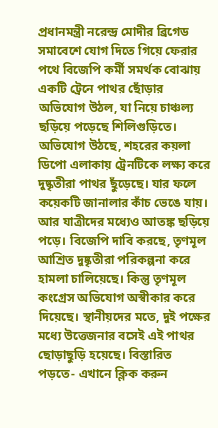প্রধানমন্ত্রী নরেন্দ্র মোদীর ব্রিগেড সমাবেশে যোগ দিতে গিয়ে ফেরার পথে বিজেপি কর্মী সমর্থক বোঝায় একটি ট্রেনে পাথর ছোঁড়ার অভিযোগ উঠল, যা নিয়ে চাঞ্চল্য ছড়িয়ে পড়েছে শিলিগুড়িতে। অভিযোগ উঠছে, শহরের কয়লা ডিপো এলাকায় ট্রেনটিকে লক্ষ্য করে দুষ্কৃতীরা পাথর ছুঁড়েছে। যার ফলে কয়েকটি জানালার কাঁচ ভেঙে যায়। আর যাত্রীদের মধ্যেও আতঙ্ক ছড়িয়ে পড়ে। বিজেপি দাবি করছে, তৃণমূল আশ্রিত দুষ্কৃতীরা পরিকল্পনা করে হামলা চালিয়েছে। কিন্তু তৃণমূল কংগ্রেস অভিযোগ অস্বীকার করে দিয়েছে। স্থানীয়দের মতে, দুই পক্ষের মধ্যে উত্তেজনার বসেই এই পাথর ছোড়াছুড়ি হয়েছে। বিস্তারিত পড়তে- এখানে ক্লিক করুন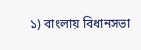১) বাংলায় বিধানসভা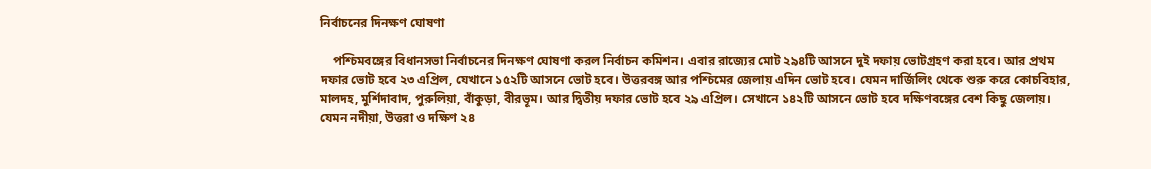নির্বাচনের দিনক্ষণ ঘোষণা

    পশ্চিমবঙ্গের বিধানসভা নির্বাচনের দিনক্ষণ ঘোষণা করল নির্বাচন কমিশন। এবার রাজ্যের মোট ২৯৪টি আসনে দুই দফায় ভোটগ্রহণ করা হবে। আর প্রথম দফার ভোট হবে ২৩ এপ্রিল, যেখানে ১৫২টি আসনে ভোট হবে। উত্তরবঙ্গ আর পশ্চিমের জেলায় এদিন ভোট হবে। যেমন দার্জিলিং থেকে শুরু করে কোচবিহার, মালদহ, মুর্শিদাবাদ, পুরুলিয়া, বাঁকুড়া, বীরভূম। আর দ্বিতীয় দফার ভোট হবে ২৯ এপ্রিল। সেখানে ১৪২টি আসনে ভোট হবে দক্ষিণবঙ্গের বেশ কিছু জেলায়। যেমন নদীয়া, উত্তরা ও দক্ষিণ ২৪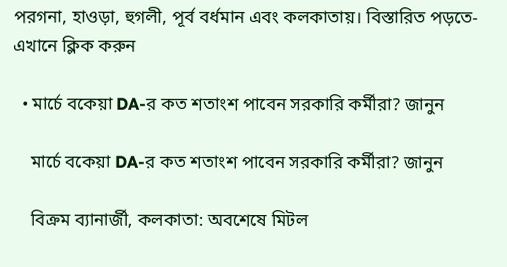পরগনা, হাওড়া, হুগলী, পূর্ব বর্ধমান এবং কলকাতায়। বিস্তারিত পড়তে- এখানে ক্লিক করুন

  • মার্চে বকেয়া DA-র কত শতাংশ পাবেন সরকারি কর্মীরা? জানুন

    মার্চে বকেয়া DA-র কত শতাংশ পাবেন সরকারি কর্মীরা? জানুন

    বিক্রম ব্যানার্জী, কলকাতা: অবশেষে মিটল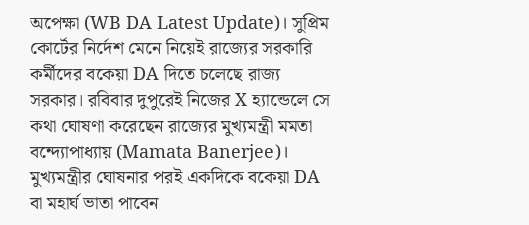অপেক্ষা (WB DA Latest Update)। সুপ্রিম কোর্টের নির্দেশ মেনে নিয়েই রাজ্যের সরকারি কর্মীদের বকেয়া DA দিতে চলেছে রাজ্য সরকার। রবিবার দুপুরেই নিজের X হ্যান্ডেলে সে কথা ঘোষণা করেছেন রাজ্যের মুখ্যমন্ত্রী মমতা বন্দ্যোপাধ্যায় (Mamata Banerjee)। মুখ্যমন্ত্রীর ঘোষনার পরই একদিকে বকেয়া DA বা মহার্ঘ ভাতা পাবেন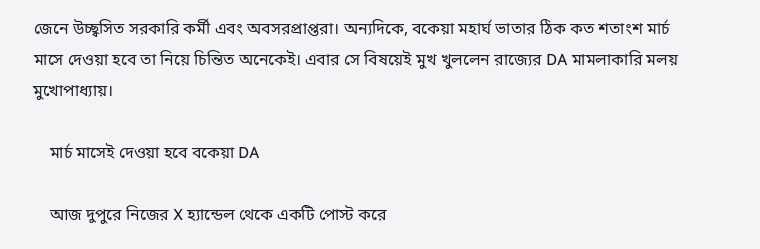জেনে উচ্ছ্বসিত সরকারি কর্মী এবং অবসরপ্রাপ্তরা। অন্যদিকে, বকেয়া মহার্ঘ ভাতার ঠিক কত শতাংশ মার্চ মাসে দেওয়া হবে তা নিয়ে চিন্তিত অনেকেই। এবার সে বিষয়েই মুখ খুললেন রাজ্যের DA মামলাকারি মলয় মুখোপাধ্যায়।

    মার্চ মাসেই দেওয়া হবে বকেয়া DA

    আজ দুপুরে নিজের X হ্যান্ডেল থেকে একটি পোস্ট করে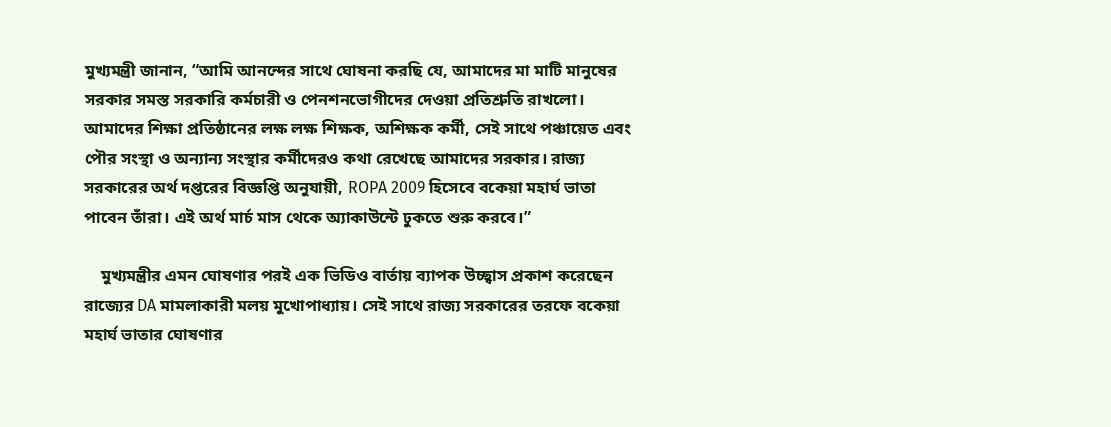মুখ্যমন্ত্রী জানান, “আমি আনন্দের সাথে ঘোষনা করছি যে, আমাদের মা মাটি মানুষের সরকার সমস্ত সরকারি কর্মচারী ও পেনশনভোগীদের দেওয়া প্রতিশ্রুতি রাখলো। আমাদের শিক্ষা প্রতিষ্ঠানের লক্ষ লক্ষ শিক্ষক, অশিক্ষক কর্মী, সেই সাথে পঞ্চায়েত এবং পৌর সংস্থা ও অন্যান্য সংস্থার কর্মীদেরও কথা রেখেছে আমাদের সরকার। রাজ্য সরকারের অর্থ দপ্তরের বিজ্ঞপ্তি অনুযায়ী, ROPA 2009 হিসেবে বকেয়া মহার্ঘ ভাতা পাবেন তাঁরা। এই অর্থ মার্চ মাস থেকে অ্যাকাউন্টে ঢুকতে শুরু করবে।”

    মুখ্যমন্ত্রীর এমন ঘোষণার পরই এক ভিডিও বার্তায় ব্যাপক উচ্ছ্বাস প্রকাশ করেছেন রাজ্যের DA মামলাকারী মলয় মুখোপাধ্যায়। সেই সাথে রাজ্য সরকারের তরফে বকেয়া মহার্ঘ ভাতার ঘোষণার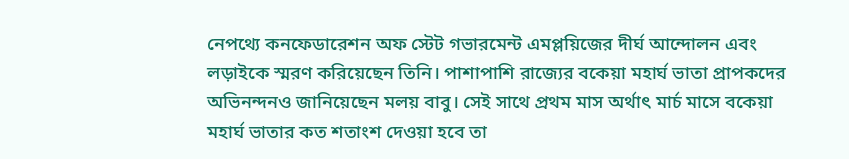নেপথ্যে কনফেডারেশন অফ স্টেট গভারমেন্ট এমপ্লয়িজের দীর্ঘ আন্দোলন এবং লড়াইকে স্মরণ করিয়েছেন তিনি। পাশাপাশি রাজ্যের বকেয়া মহার্ঘ ভাতা প্রাপকদের অভিনন্দনও জানিয়েছেন মলয় বাবু। সেই সাথে প্রথম মাস অর্থাৎ মার্চ মাসে বকেয়া মহার্ঘ ভাতার কত শতাংশ দেওয়া হবে তা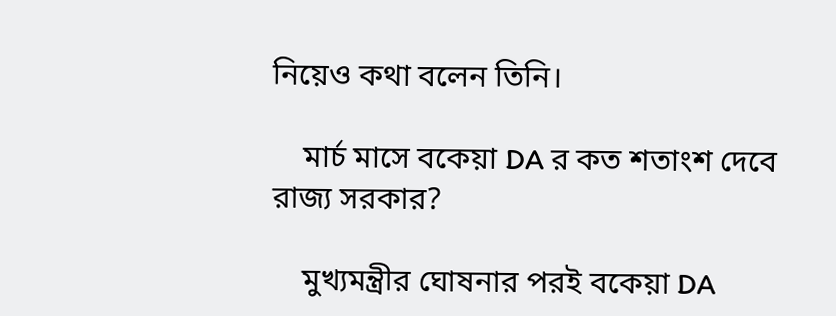নিয়েও কথা বলেন তিনি।

    মার্চ মাসে বকেয়া DA র কত শতাংশ দেবে রাজ্য সরকার?

    মুখ্যমন্ত্রীর ঘোষনার পরই বকেয়া DA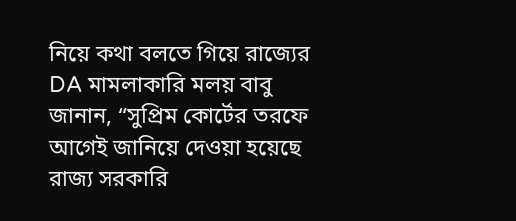নিয়ে কথা বলতে গিয়ে রাজ্যের DA মামলাকারি মলয় বাবু জানান, “সুপ্রিম কোর্টের তরফে আগেই জানিয়ে দেওয়া হয়েছে রাজ্য সরকারি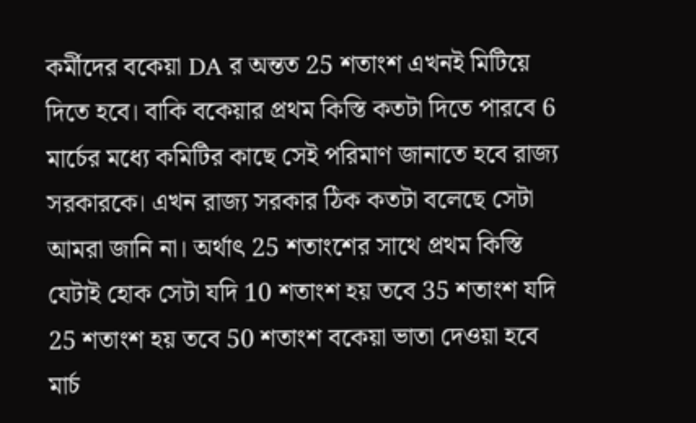কর্মীদের বকেয়া DA র অন্তত 25 শতাংশ এখনই মিটিয়ে দিতে হবে। বাকি বকেয়ার প্রথম কিস্তি কতটা দিতে পারবে 6 মার্চের মধ্যে কমিটির কাছে সেই পরিমাণ জানাতে হবে রাজ্য সরকারকে। এখন রাজ্য সরকার ঠিক কতটা বলেছে সেটা আমরা জানি না। অর্থাৎ 25 শতাংশের সাথে প্রথম কিস্তি যেটাই হোক সেটা যদি 10 শতাংশ হয় তবে 35 শতাংশ যদি 25 শতাংশ হয় তবে 50 শতাংশ বকেয়া ভাতা দেওয়া হবে মার্চ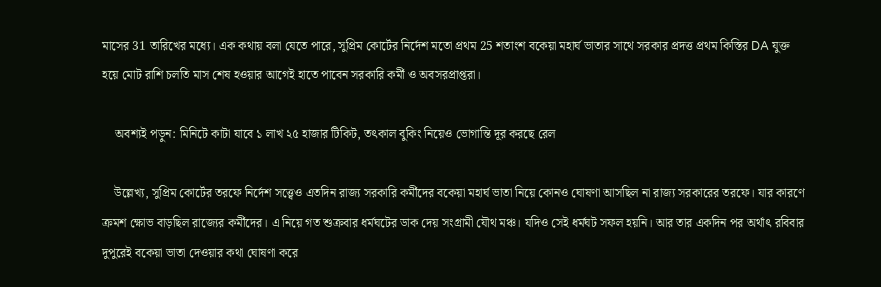মাসের 31 তারিখের মধ্যে। এক কথায় বলা যেতে পারে, সুপ্রিম কোর্টের নির্দেশ মতো প্রথম 25 শতাংশ বকেয়া মহার্ঘ ভাতার সাথে সরকার প্রদত্ত প্রথম কিস্তির DA যুক্ত হয়ে মোট রাশি চলতি মাস শেষ হওয়ার আগেই হাতে পাবেন সরকারি কর্মী ও অবসরপ্রাপ্তরা।

    অবশ্যই পড়ুন: মিনিটে কাটা যাবে ১ লাখ ২৫ হাজার টিকিট, তৎকাল বুকিং নিয়েও ভোগান্তি দূর করছে রেল

    উল্লেখ্য, সুপ্রিম কোর্টের তরফে নির্দেশ সত্ত্বেও এতদিন রাজ্য সরকারি কর্মীদের বকেয়া মহার্ঘ ভাতা নিয়ে কোনও ঘোষণা আসছিল না রাজ্য সরকারের তরফে। যার কারণে ক্রমশ ক্ষোভ বাড়ছিল রাজ্যের কর্মীদের। এ নিয়ে গত শুক্রবার ধর্মঘটের ডাক দেয় সংগ্রামী যৌথ মঞ্চ। যদিও সেই ধর্মঘট সফল হয়নি। আর তার একদিন পর অর্থাৎ রবিবার দুপুরেই বকেয়া ভাতা দেওয়ার কথা ঘোষণা করে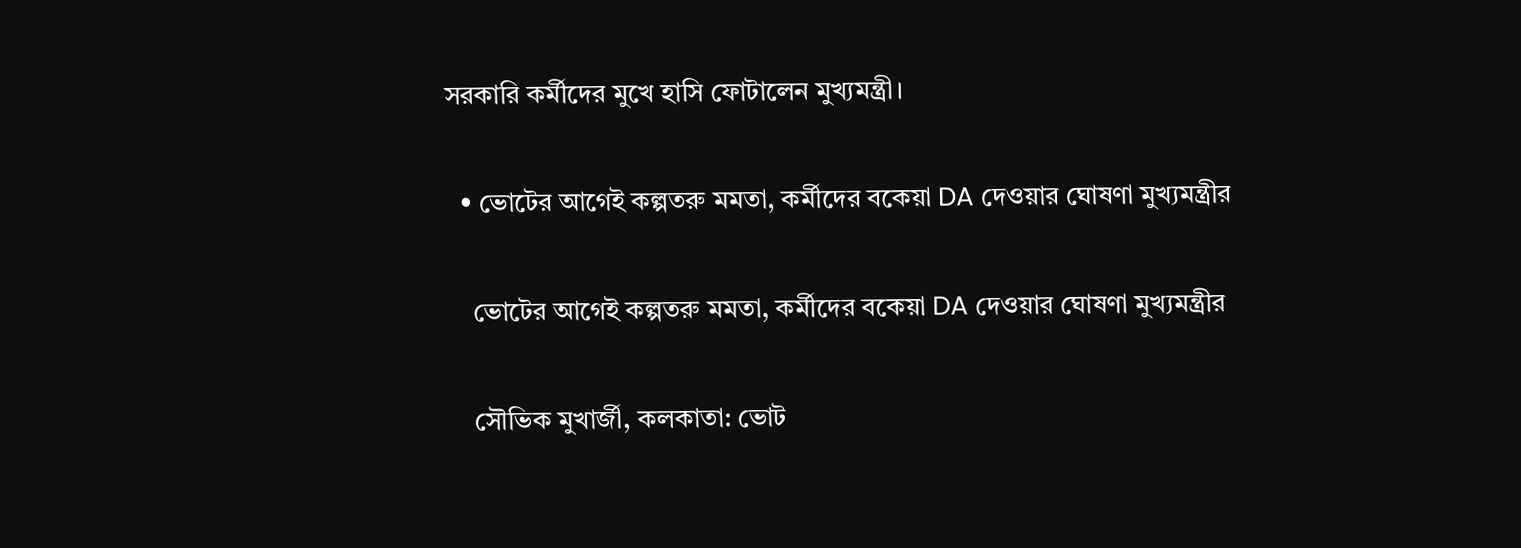সরকারি কর্মীদের মুখে হাসি ফোটালেন মুখ্যমন্ত্রী।

  • ভোটের আগেই কল্পতরু মমতা, কর্মীদের বকেয়া DA দেওয়ার ঘোষণা মুখ্যমন্ত্রীর

    ভোটের আগেই কল্পতরু মমতা, কর্মীদের বকেয়া DA দেওয়ার ঘোষণা মুখ্যমন্ত্রীর

    সৌভিক মুখার্জী, কলকাতা: ভোট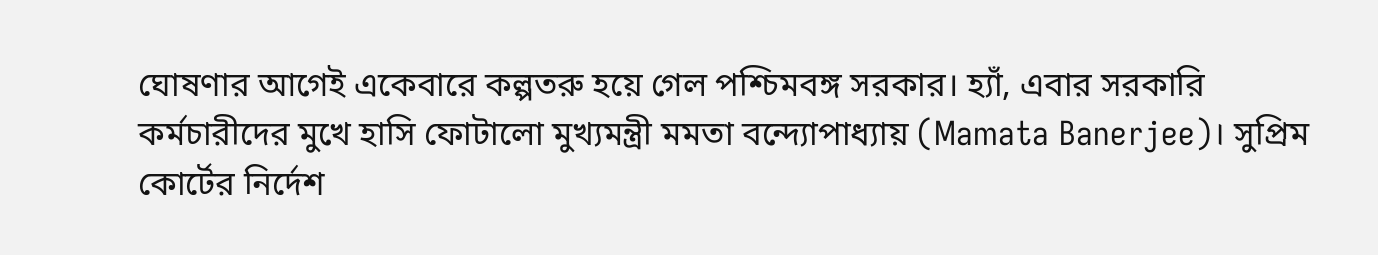ঘোষণার আগেই একেবারে কল্পতরু হয়ে গেল পশ্চিমবঙ্গ সরকার। হ্যাঁ, এবার সরকারি কর্মচারীদের মুখে হাসি ফোটালো মুখ্যমন্ত্রী মমতা বন্দ্যোপাধ্যায় (Mamata Banerjee)। সুপ্রিম কোর্টের নির্দেশ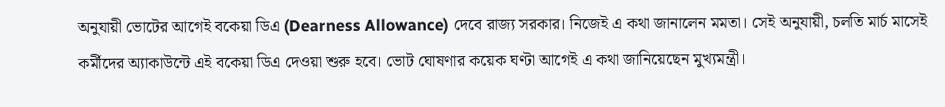অনুযায়ী ভোটের আগেই বকেয়া ডিএ (Dearness Allowance) দেবে রাজ্য সরকার। নিজেই এ কথা জানালেন মমতা। সেই অনুযায়ী, চলতি মার্চ মাসেই কর্মীদের অ্যাকাউন্টে এই বকেয়া ডিএ দেওয়া শুরু হবে। ভোট ঘোষণার কয়েক ঘণ্টা আগেই এ কথা জানিয়েছেন মুখ্যমন্ত্রী।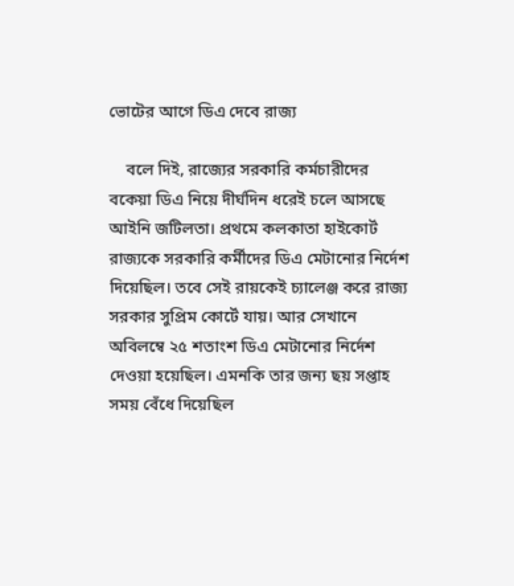ভোটের আগে ডিএ দেবে রাজ্য

    বলে দিই, রাজ্যের সরকারি কর্মচারীদের বকেয়া ডিএ নিয়ে দীর্ঘদিন ধরেই চলে আসছে আইনি জটিলতা। প্রথমে কলকাতা হাইকোর্ট রাজ্যকে সরকারি কর্মীদের ডিএ মেটানোর নির্দেশ দিয়েছিল। তবে সেই রায়কেই চ্যালেঞ্জ করে রাজ্য সরকার সুপ্রিম কোর্টে যায়। আর সেখানে অবিলম্বে ২৫ শতাংশ ডিএ মেটানোর নির্দেশ দেওয়া হয়েছিল। এমনকি তার জন্য ছয় সপ্তাহ সময় বেঁধে দিয়েছিল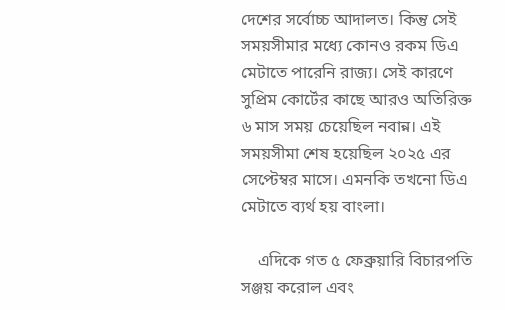দেশের সর্বোচ্চ আদালত। কিন্তু সেই সময়সীমার মধ্যে কোনও রকম ডিএ মেটাতে পারেনি রাজ্য। সেই কারণে সুপ্রিম কোর্টের কাছে আরও অতিরিক্ত ৬ মাস সময় চেয়েছিল নবান্ন। এই সময়সীমা শেষ হয়েছিল ২০২৫ এর সেপ্টেম্বর মাসে। এমনকি তখনো ডিএ মেটাতে ব্যর্থ হয় বাংলা।

    এদিকে গত ৫ ফেব্রুয়ারি বিচারপতি সঞ্জয় করোল এবং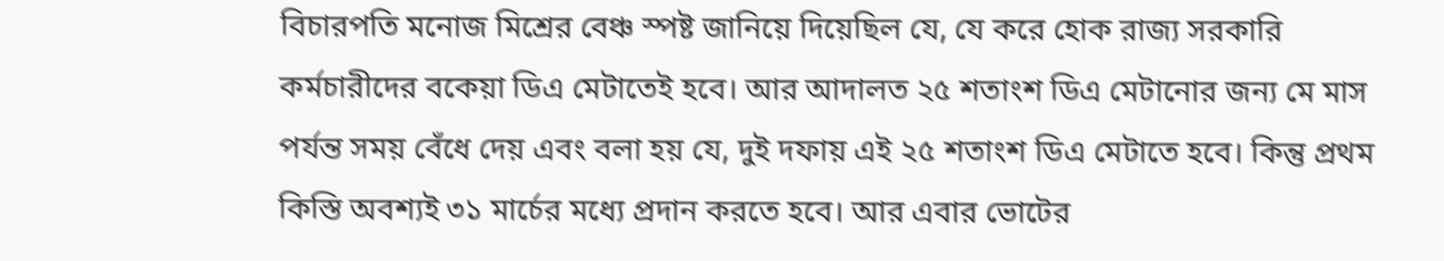বিচারপতি মনোজ মিশ্রের বেঞ্চ স্পষ্ট জানিয়ে দিয়েছিল যে, যে করে হোক রাজ্য সরকারি কর্মচারীদের বকেয়া ডিএ মেটাতেই হবে। আর আদালত ২৫ শতাংশ ডিএ মেটানোর জন্য মে মাস পর্যন্ত সময় বেঁধে দেয় এবং বলা হয় যে, দুই দফায় এই ২৫ শতাংশ ডিএ মেটাতে হবে। কিন্তু প্রথম কিস্তি অবশ্যই ৩১ মার্চের মধ্যে প্রদান করতে হবে। আর এবার ভোটের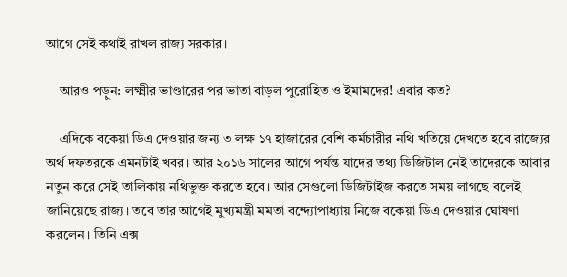আগে সেই কথাই রাখল রাজ্য সরকার।

    আরও পড়ুন: লক্ষ্মীর ভাণ্ডারের পর ভাতা বাড়ল পুরোহিত ও ইমামদের! এবার কত?

    এদিকে বকেয়া ডিএ দেওয়ার জন্য ৩ লক্ষ ১৭ হাজারের বেশি কর্মচারীর নথি খতিয়ে দেখতে হবে রাজ্যের অর্থ দফতরকে এমনটাই খবর। আর ২০১৬ সালের আগে পর্যন্ত যাদের তথ্য ডিজিটাল নেই তাদেরকে আবার নতুন করে সেই তালিকায় নথিভুক্ত করতে হবে। আর সেগুলো ডিজিটাইজ করতে সময় লাগছে বলেই জানিয়েছে রাজ্য। তবে তার আগেই মুখ্যমন্ত্রী মমতা বন্দ্যোপাধ্যায় নিজে বকেয়া ডিএ দেওয়ার ঘোষণা করলেন। তিনি এক্স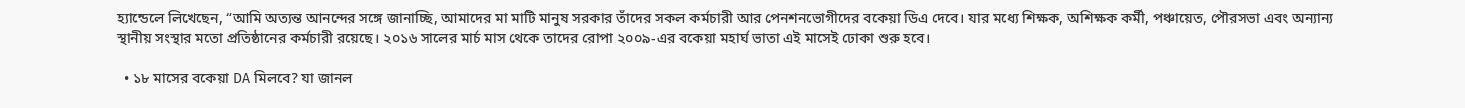হ্যান্ডেলে লিখেছেন, “আমি অত্যন্ত আনন্দের সঙ্গে জানাচ্ছি, আমাদের মা মাটি মানুষ সরকার তাঁদের সকল কর্মচারী আর পেনশনভোগীদের বকেয়া ডিএ দেবে। যার মধ্যে শিক্ষক, অশিক্ষক কর্মী, পঞ্চায়েত, পৌরসভা এবং অন্যান্য স্থানীয় সংস্থার মতো প্রতিষ্ঠানের কর্মচারী রয়েছে। ২০১৬ সালের মার্চ মাস থেকে তাদের রোপা ২০০৯-এর বকেয়া মহার্ঘ ভাতা এই মাসেই ঢোকা শুরু হবে।

  • ১৮ মাসের বকেয়া DA মিলবে? যা জানল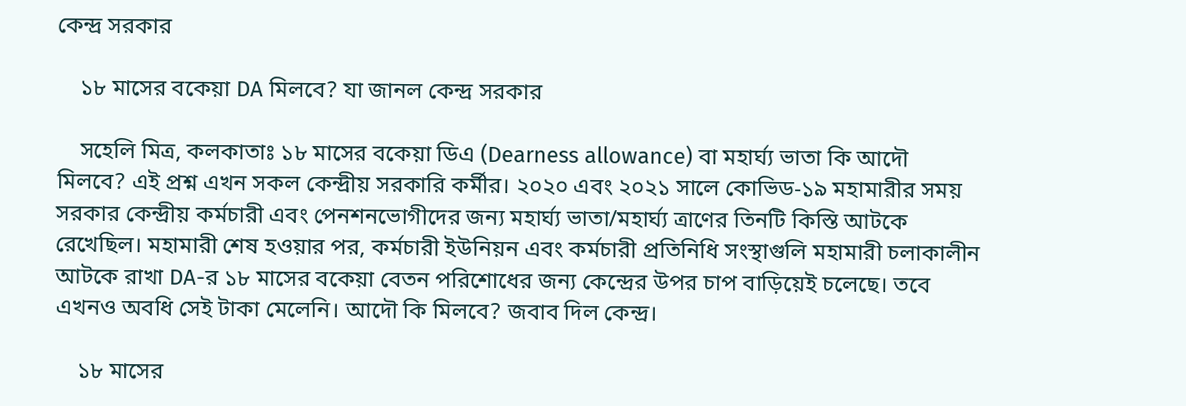কেন্দ্র সরকার

    ১৮ মাসের বকেয়া DA মিলবে? যা জানল কেন্দ্র সরকার

    সহেলি মিত্র, কলকাতাঃ ১৮ মাসের বকেয়া ডিএ (Dearness allowance) বা মহার্ঘ্য ভাতা কি আদৌ মিলবে? এই প্রশ্ন এখন সকল কেন্দ্রীয় সরকারি কর্মীর। ২০২০ এবং ২০২১ সালে কোভিড-১৯ মহামারীর সময় সরকার কেন্দ্রীয় কর্মচারী এবং পেনশনভোগীদের জন্য মহার্ঘ্য ভাতা/মহার্ঘ্য ত্রাণের তিনটি কিস্তি আটকে রেখেছিল। মহামারী শেষ হওয়ার পর, কর্মচারী ইউনিয়ন এবং কর্মচারী প্রতিনিধি সংস্থাগুলি মহামারী চলাকালীন আটকে রাখা DA-র ১৮ মাসের বকেয়া বেতন পরিশোধের জন্য কেন্দ্রের উপর চাপ বাড়িয়েই চলেছে। তবে এখনও অবধি সেই টাকা মেলেনি। আদৌ কি মিলবে? জবাব দিল কেন্দ্র।

    ১৮ মাসের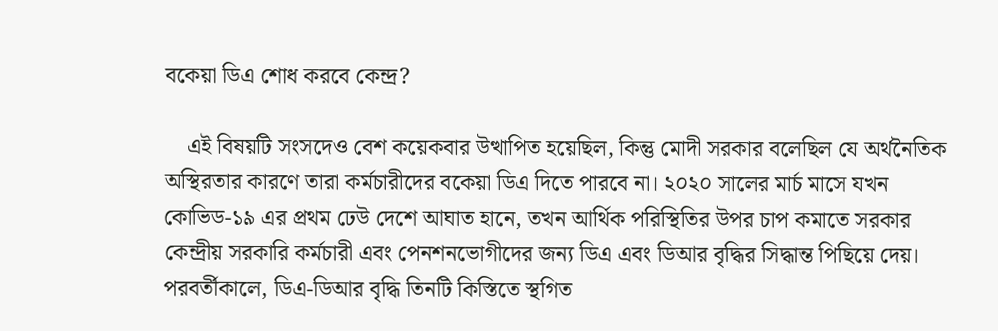বকেয়া ডিএ শোধ করবে কেন্দ্র?

    এই বিষয়টি সংসদেও বেশ কয়েকবার উত্থাপিত হয়েছিল, কিন্তু মোদী সরকার বলেছিল যে অর্থনৈতিক অস্থিরতার কারণে তারা কর্মচারীদের বকেয়া ডিএ দিতে পারবে না। ২০২০ সালের মার্চ মাসে যখন কোভিড-১৯ এর প্রথম ঢেউ দেশে আঘাত হানে, তখন আর্থিক পরিস্থিতির উপর চাপ কমাতে সরকার কেন্দ্রীয় সরকারি কর্মচারী এবং পেনশনভোগীদের জন্য ডিএ এবং ডিআর বৃদ্ধির সিদ্ধান্ত পিছিয়ে দেয়। পরবর্তীকালে, ডিএ-ডিআর বৃদ্ধি তিনটি কিস্তিতে স্থগিত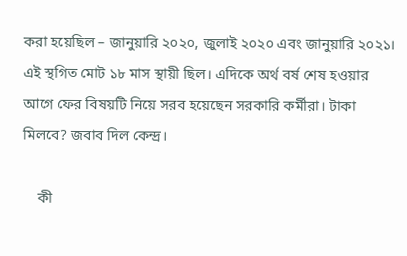করা হয়েছিল – জানুয়ারি ২০২০, জুলাই ২০২০ এবং জানুয়ারি ২০২১। এই স্থগিত মোট ১৮ মাস স্থায়ী ছিল। এদিকে অর্থ বর্ষ শেষ হওয়ার আগে ফের বিষয়টি নিয়ে সরব হয়েছেন সরকারি কর্মীরা। টাকা মিলবে? জবাব দিল কেন্দ্র।

    কী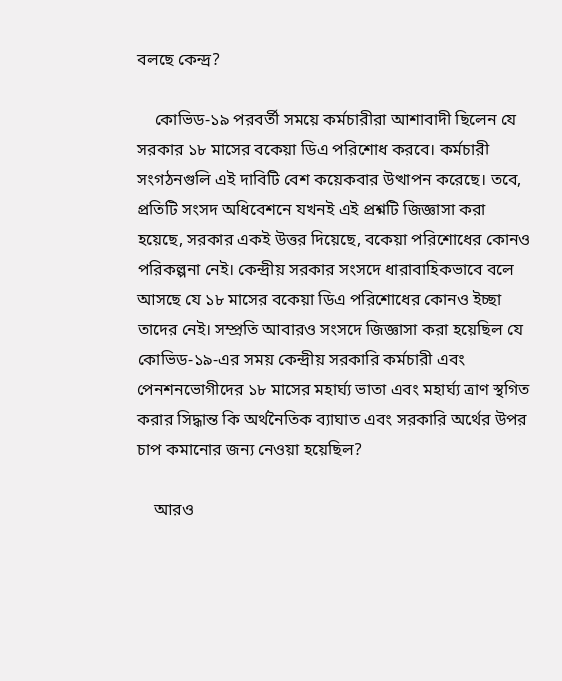বলছে কেন্দ্র?

    কোভিড-১৯ পরবর্তী সময়ে কর্মচারীরা আশাবাদী ছিলেন যে সরকার ১৮ মাসের বকেয়া ডিএ পরিশোধ করবে। কর্মচারী সংগঠনগুলি এই দাবিটি বেশ কয়েকবার উত্থাপন করেছে। তবে, প্রতিটি সংসদ অধিবেশনে যখনই এই প্রশ্নটি জিজ্ঞাসা করা হয়েছে, সরকার একই উত্তর দিয়েছে, বকেয়া পরিশোধের কোনও পরিকল্পনা নেই। কেন্দ্রীয় সরকার সংসদে ধারাবাহিকভাবে বলে আসছে যে ১৮ মাসের বকেয়া ডিএ পরিশোধের কোনও ইচ্ছা তাদের নেই। সম্প্রতি আবারও সংসদে জিজ্ঞাসা করা হয়েছিল যে কোভিড-১৯-এর সময় কেন্দ্রীয় সরকারি কর্মচারী এবং পেনশনভোগীদের ১৮ মাসের মহার্ঘ্য ভাতা এবং মহার্ঘ্য ত্রাণ স্থগিত করার সিদ্ধান্ত কি অর্থনৈতিক ব্যাঘাত এবং সরকারি অর্থের উপর চাপ কমানোর জন্য নেওয়া হয়েছিল?

    আরও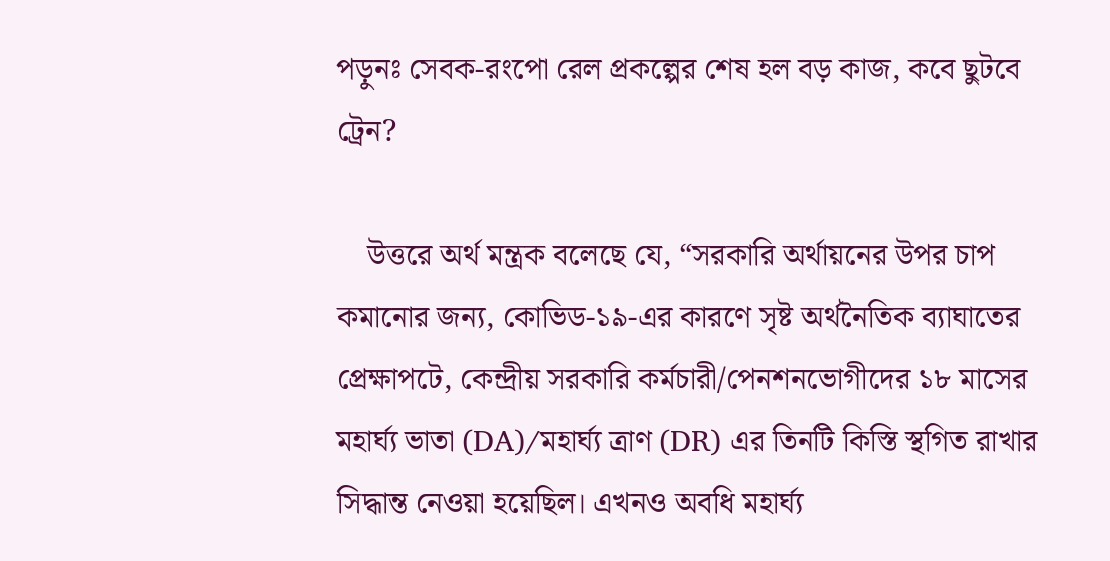পড়ুনঃ সেবক-রংপো রেল প্রকল্পের শেষ হল বড় কাজ, কবে ছুটবে ট্রেন?

    উত্তরে অর্থ মন্ত্রক বলেছে যে, “সরকারি অর্থায়নের উপর চাপ কমানোর জন্য, কোভিড-১৯-এর কারণে সৃষ্ট অর্থনৈতিক ব্যাঘাতের প্রেক্ষাপটে, কেন্দ্রীয় সরকারি কর্মচারী/পেনশনভোগীদের ১৮ মাসের মহার্ঘ্য ভাতা (DA)/মহার্ঘ্য ত্রাণ (DR) এর তিনটি কিস্তি স্থগিত রাখার সিদ্ধান্ত নেওয়া হয়েছিল। এখনও অবধি মহার্ঘ্য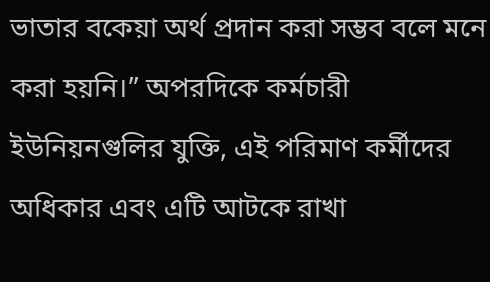ভাতার বকেয়া অর্থ প্রদান করা সম্ভব বলে মনে করা হয়নি।” অপরদিকে কর্মচারী ইউনিয়নগুলির যুক্তি, এই পরিমাণ কর্মীদের অধিকার এবং এটি আটকে রাখা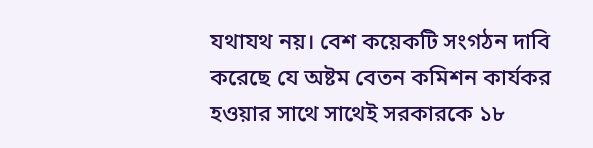যথাযথ নয়। বেশ কয়েকটি সংগঠন দাবি করেছে যে অষ্টম বেতন কমিশন কার্যকর হওয়ার সাথে সাথেই সরকারকে ১৮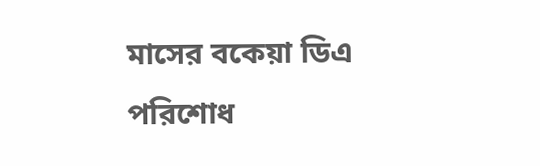মাসের বকেয়া ডিএ পরিশোধ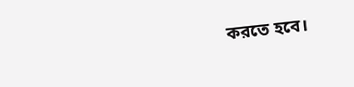করতে হবে।